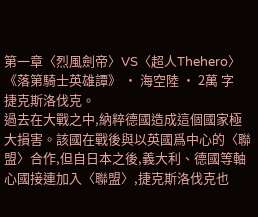第一章〈烈風劍帝〉VS〈超人Thehero〉
《落第騎士英雄譚》 · 海空陸 · 2萬 字
捷克斯洛伐克。
過去在大戰之中,納粹德國造成這個國家極大損害。該國在戰後與以英國爲中心的〈聯盟〉合作,但自日本之後,義大利、德國等軸心國接連加入〈聯盟〉,捷克斯洛伐克也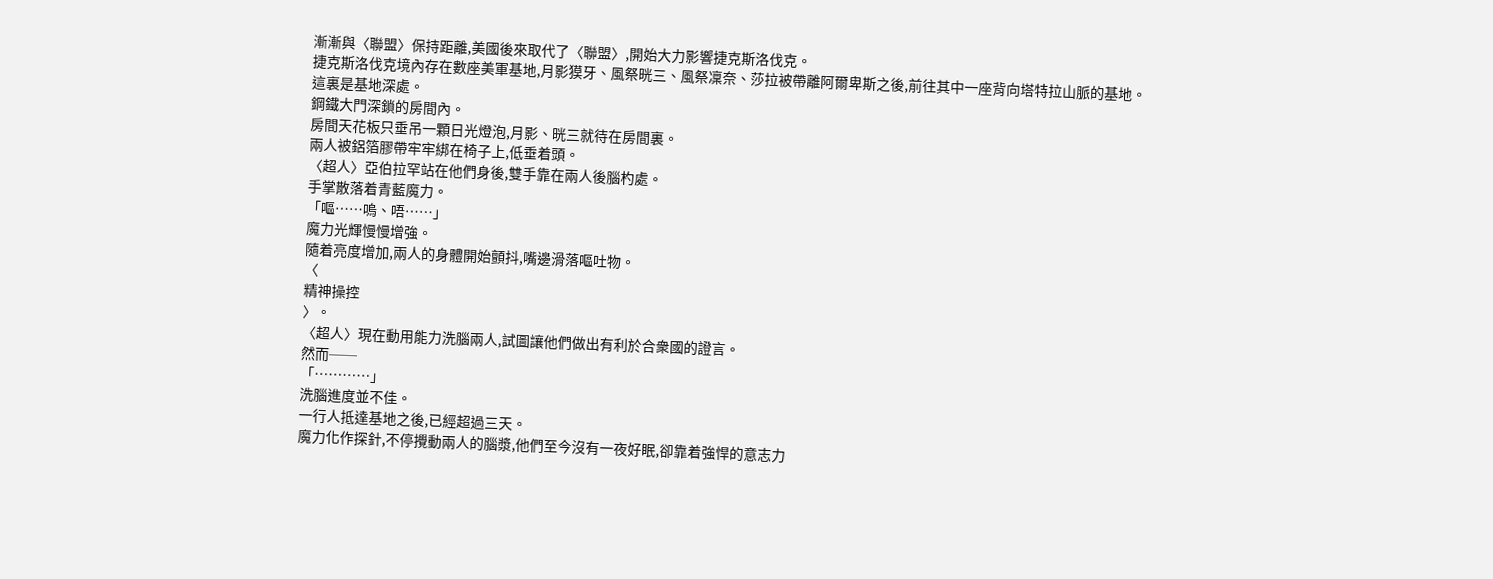漸漸與〈聯盟〉保持距離,美國後來取代了〈聯盟〉,開始大力影響捷克斯洛伐克。
捷克斯洛伐克境內存在數座美軍基地,月影獏牙、風祭晄三、風祭凜奈、莎拉被帶離阿爾卑斯之後,前往其中一座背向塔特拉山脈的基地。
這裏是基地深處。
鋼鐵大門深鎖的房間內。
房間天花板只垂吊一顆日光燈泡,月影、晄三就待在房間裏。
兩人被鋁箔膠帶牢牢綁在椅子上,低垂着頭。
〈超人〉亞伯拉罕站在他們身後,雙手靠在兩人後腦杓處。
手掌散落着青藍魔力。
「嘔……嗚、唔……」
魔力光輝慢慢增強。
隨着亮度增加,兩人的身體開始顫抖,嘴邊滑落嘔吐物。
〈
精神操控
〉。
〈超人〉現在動用能力洗腦兩人,試圖讓他們做出有利於合衆國的證言。
然而──
「…………」
洗腦進度並不佳。
一行人抵達基地之後,已經超過三天。
魔力化作探針,不停攪動兩人的腦漿,他們至今沒有一夜好眠,卻靠着強悍的意志力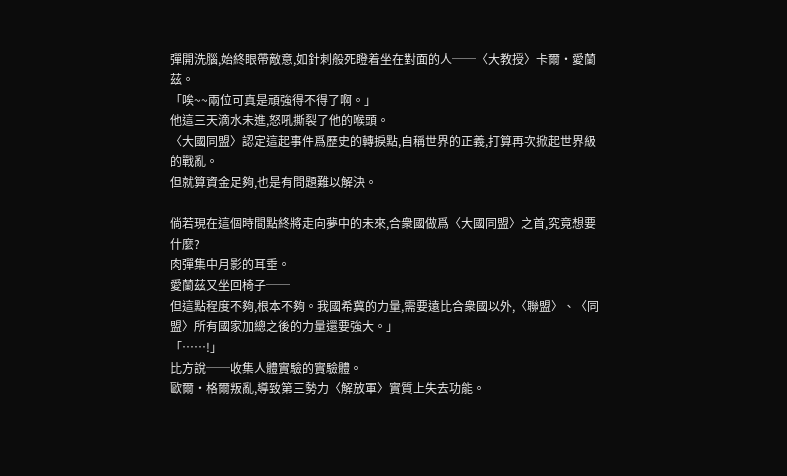彈開洗腦,始終眼帶敵意,如針刺般死瞪着坐在對面的人──〈大教授〉卡爾•愛蘭茲。
「唉~~兩位可真是頑強得不得了啊。」
他這三天滴水未進,怒吼撕裂了他的喉頭。
〈大國同盟〉認定這起事件爲歷史的轉捩點,自稱世界的正義,打算再次掀起世界級的戰亂。
但就算資金足夠,也是有問題難以解決。

倘若現在這個時間點終將走向夢中的未來,合衆國做爲〈大國同盟〉之首,究竟想要什麼?
肉彈集中月影的耳垂。
愛蘭茲又坐回椅子──
但這點程度不夠,根本不夠。我國希冀的力量,需要遠比合衆國以外,〈聯盟〉、〈同盟〉所有國家加總之後的力量還要強大。」
「……!」
比方說──收集人體實驗的實驗體。
歐爾•格爾叛亂,導致第三勢力〈解放軍〉實質上失去功能。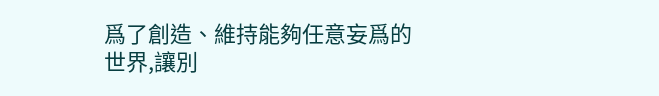爲了創造、維持能夠任意妄爲的世界,讓別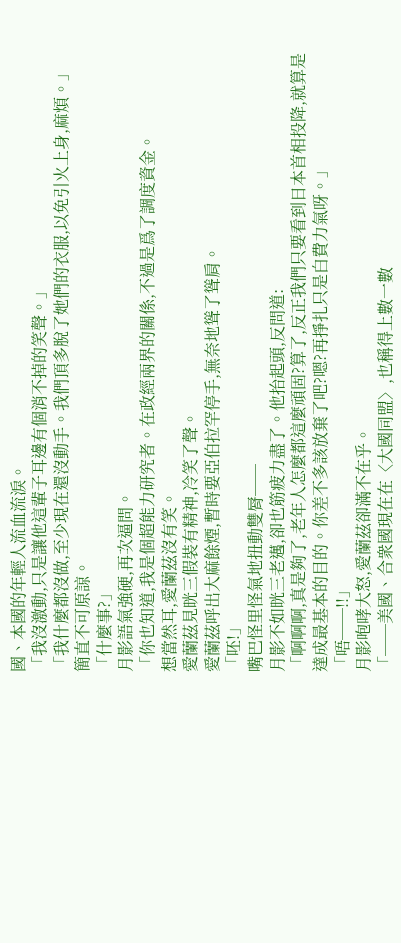國、本國的年輕人流血流淚。
「我沒激動,只是讓他這輩子耳邊有個消不掉的笑聲。」
「我什麼都沒做,至少現在還沒動手。我們頂多脫了她們的衣服,以免引火上身,麻煩。」
簡直不可原諒。
「什麼事?」
月影語氣強硬,再次逼問。
「你也知道,我是個超能力研究者。在政經兩界的關係,不過是爲了調度資金。
想當然耳,愛蘭茲沒有笑。
愛蘭茲見晄三假裝有精神,冷笑了聲。
愛蘭茲呼出大麻餘煙,暫時要亞伯拉罕停手,無奈地聳了聳肩。
「呸!」
嘴巴怪里怪氣地扭動雙脣──
月影不如晄三老邁,卻也筋疲力盡了。他抬起頭,反問道:
「啊啊啊,真是夠了,老年人怎麼都這麼頑固?算了,反正我們只要看到日本首相投降,就算是達成最基本的目的。你差不多該放棄了吧?嗯?再掙扎只是白費力氣呀。」
「唔──!!」
月影咆哮大怒,愛蘭茲卻滿不在乎。
「──美國、合衆國現在在〈大國同盟〉,也稱得上數一數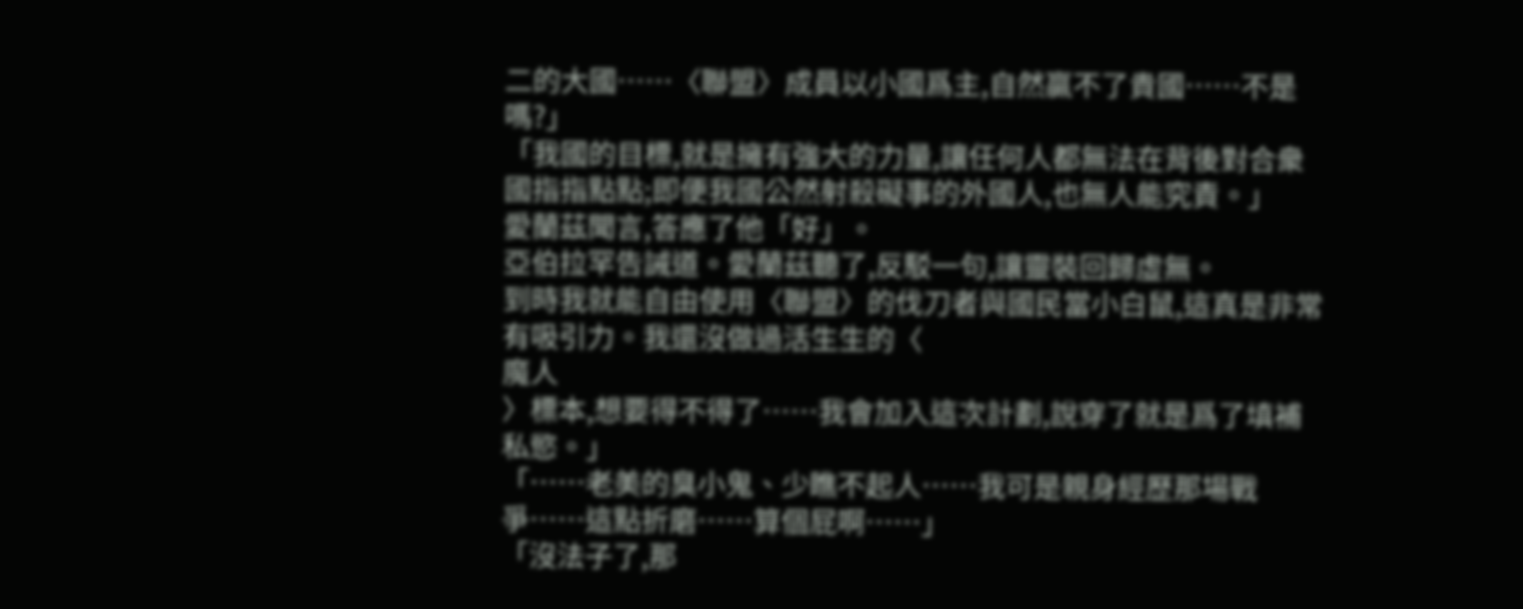二的大國……〈聯盟〉成員以小國爲主,自然贏不了貴國……不是嗎?」
「我國的目標,就是擁有強大的力量,讓任何人都無法在背後對合衆國指指點點;即便我國公然射殺礙事的外國人,也無人能究責。」
愛蘭茲聞言,答應了他「好」。
亞伯拉罕告誡道。愛蘭茲聽了,反駁一句,讓靈裝回歸虛無。
到時我就能自由使用〈聯盟〉的伐刀者與國民當小白鼠,這真是非常有吸引力。我還沒做過活生生的〈
魔人
〉標本,想要得不得了……我會加入這次計劃,說穿了就是爲了填補私慾。」
「……老美的臭小鬼、少瞧不起人……我可是親身經歷那場戰爭……這點折磨……算個屁啊……」
「沒法子了,那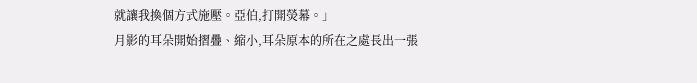就讓我換個方式施壓。亞伯,打開熒幕。」
月影的耳朵開始摺疊、縮小,耳朵原本的所在之處長出一張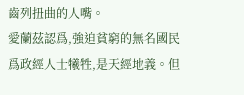齒列扭曲的人嘴。
愛蘭茲認爲,強迫貧窮的無名國民爲政經人士犧牲,是天經地義。但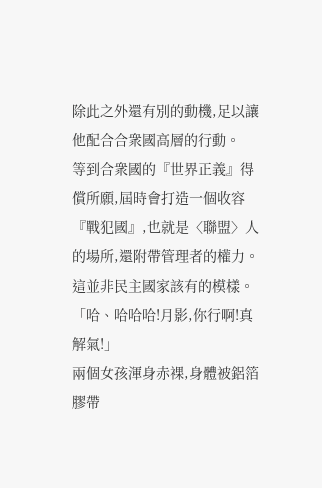除此之外還有別的動機,足以讓他配合合衆國高層的行動。
等到合衆國的『世界正義』得償所願,屆時會打造一個收容『戰犯國』,也就是〈聯盟〉人的場所,還附帶管理者的權力。
這並非民主國家該有的模樣。
「哈、哈哈哈!月影,你行啊!真解氣!」
兩個女孩渾身赤裸,身體被鋁箔膠帶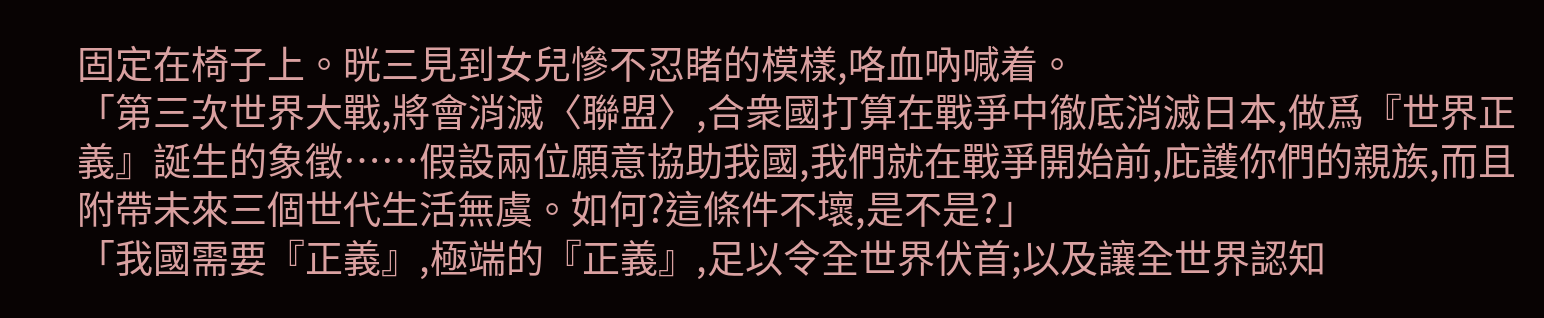固定在椅子上。晄三見到女兒慘不忍睹的模樣,咯血吶喊着。
「第三次世界大戰,將會消滅〈聯盟〉,合衆國打算在戰爭中徹底消滅日本,做爲『世界正義』誕生的象徵……假設兩位願意協助我國,我們就在戰爭開始前,庇護你們的親族,而且附帶未來三個世代生活無虞。如何?這條件不壞,是不是?」
「我國需要『正義』,極端的『正義』,足以令全世界伏首;以及讓全世界認知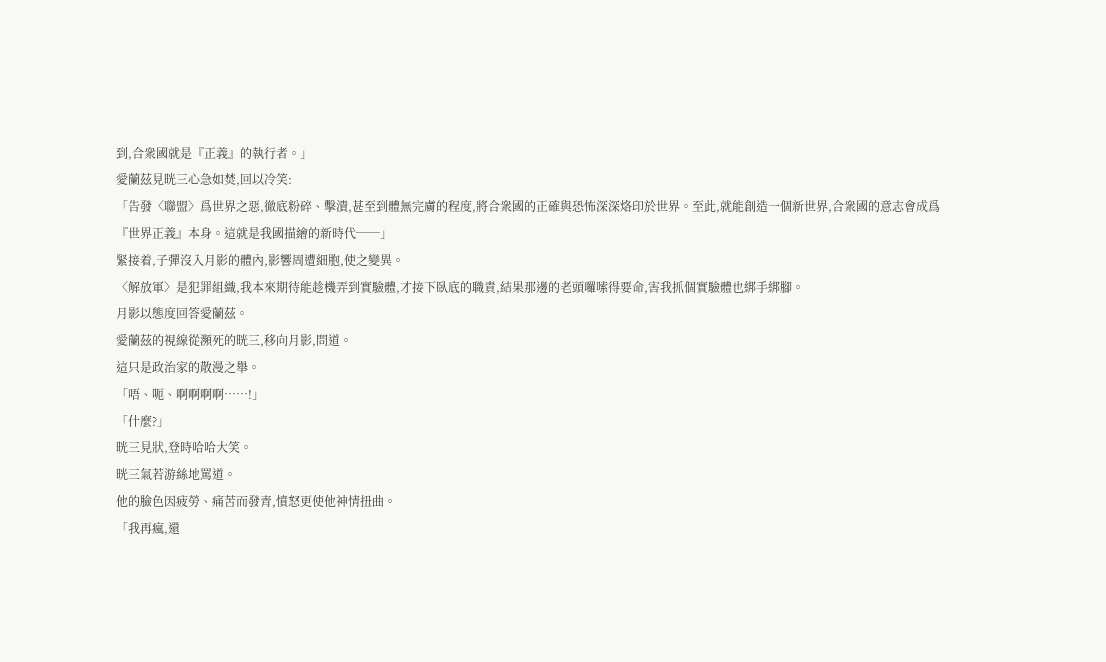到,合衆國就是『正義』的執行者。」
愛蘭茲見晄三心急如焚,回以冷笑:
「告發〈聯盟〉爲世界之惡,徹底粉碎、擊潰,甚至到體無完膚的程度,將合衆國的正確與恐怖深深烙印於世界。至此,就能創造一個新世界,合衆國的意志會成爲『世界正義』本身。這就是我國描繪的新時代──」
緊接着,子彈沒入月影的體內,影響周遭細胞,使之變異。
〈解放軍〉是犯罪組織,我本來期待能趁機弄到實驗體,才接下臥底的職責,結果那邊的老頭囉嗦得要命,害我抓個實驗體也綁手綁腳。
月影以態度回答愛蘭茲。
愛蘭茲的視線從瀕死的晄三,移向月影,問道。
這只是政治家的散漫之舉。
「唔、呃、啊啊啊啊……!」
「什麼?」
晄三見狀,登時哈哈大笑。
晄三氣若游絲地罵道。
他的臉色因疲勞、痛苦而發青,憤怒更使他神情扭曲。
「我再瘋,還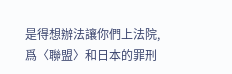是得想辦法讓你們上法院,爲〈聯盟〉和日本的罪刑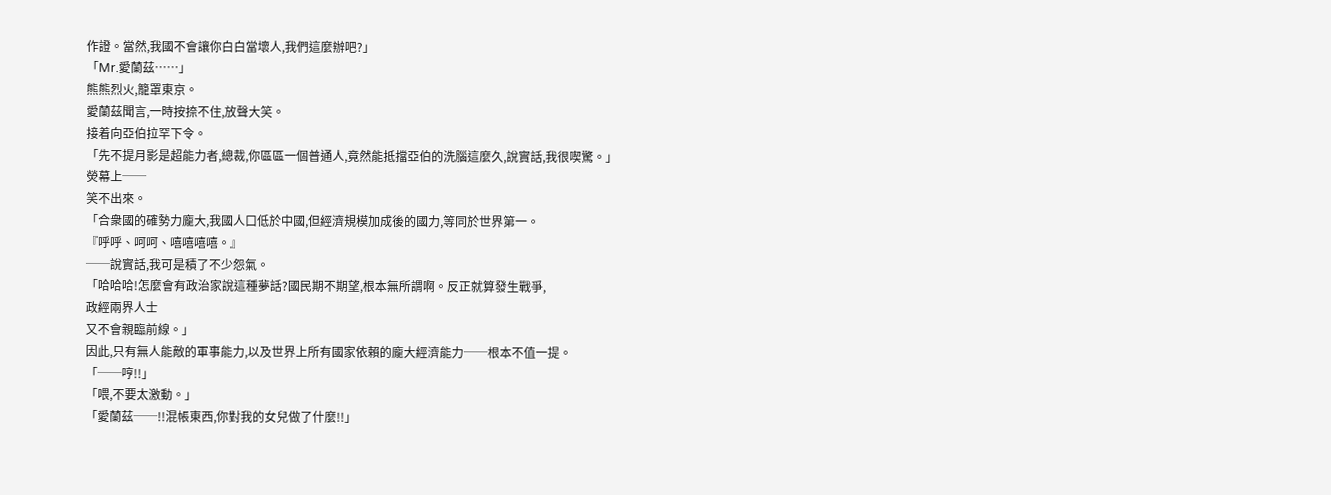作證。當然,我國不會讓你白白當壞人,我們這麼辦吧?」
「Mr.愛蘭茲……」
熊熊烈火,籠罩東京。
愛蘭茲聞言,一時按捺不住,放聲大笑。
接着向亞伯拉罕下令。
「先不提月影是超能力者,總裁,你區區一個普通人,竟然能抵擋亞伯的洗腦這麼久,說實話,我很喫驚。」
熒幕上──
笑不出來。
「合衆國的確勢力龐大,我國人口低於中國,但經濟規模加成後的國力,等同於世界第一。
『呼呼、呵呵、嘻嘻嘻嘻。』
──說實話,我可是積了不少怨氣。
「哈哈哈!怎麼會有政治家說這種夢話?國民期不期望,根本無所謂啊。反正就算發生戰爭,
政經兩界人士
又不會親臨前線。」
因此,只有無人能敵的軍事能力,以及世界上所有國家依賴的龐大經濟能力──根本不值一提。
「──哼!!」
「喂,不要太激動。」
「愛蘭茲──!!混帳東西,你對我的女兒做了什麼!!」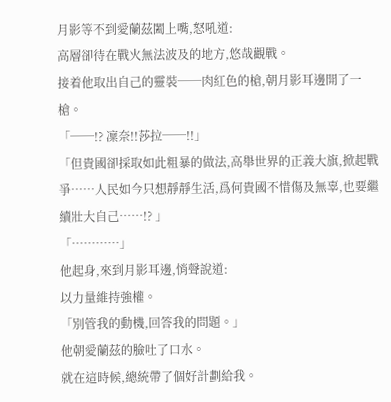月影等不到愛蘭茲闔上嘴,怒吼道:
高層卻待在戰火無法波及的地方,悠哉觀戰。
接着他取出自己的靈裝──肉紅色的槍,朝月影耳邊開了一槍。
「──!? 凜奈!!莎拉──!!」
「但貴國卻採取如此粗暴的做法,高舉世界的正義大旗,掀起戰爭……人民如今只想靜靜生活,爲何貴國不惜傷及無辜,也要繼續壯大自己……!? 」
「…………」
他起身,來到月影耳邊,悄聲說道:
以力量維持強權。
「別管我的動機,回答我的問題。」
他朝愛蘭茲的臉吐了口水。
就在這時候,總統帶了個好計劃給我。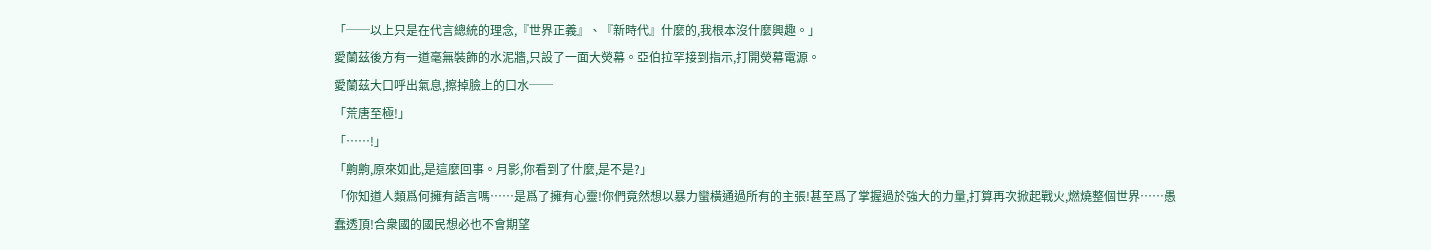「──以上只是在代言總統的理念,『世界正義』、『新時代』什麼的,我根本沒什麼興趣。」
愛蘭茲後方有一道毫無裝飾的水泥牆,只設了一面大熒幕。亞伯拉罕接到指示,打開熒幕電源。
愛蘭茲大口呼出氣息,擦掉臉上的口水──
「荒唐至極!」
「……!」
「齁齁,原來如此,是這麼回事。月影,你看到了什麼,是不是?」
「你知道人類爲何擁有語言嗎……是爲了擁有心靈!你們竟然想以暴力蠻橫通過所有的主張!甚至爲了掌握過於強大的力量,打算再次掀起戰火,燃燒整個世界……愚蠢透頂!合衆國的國民想必也不會期望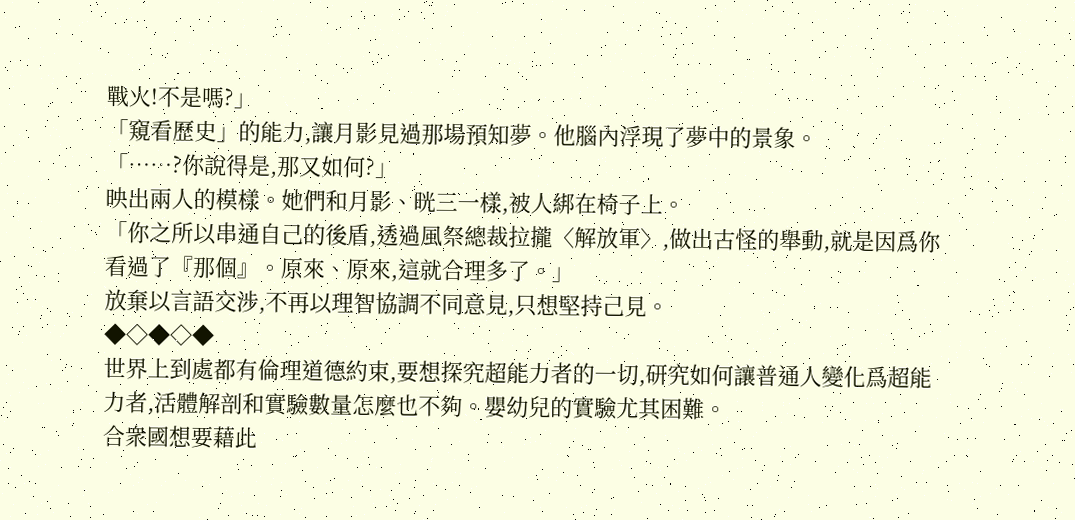戰火!不是嗎?」
「窺看歷史」的能力,讓月影見過那場預知夢。他腦內浮現了夢中的景象。
「……?你說得是,那又如何?」
映出兩人的模樣。她們和月影、晄三一樣,被人綁在椅子上。
「你之所以串通自己的後盾,透過風祭總裁拉攏〈解放軍〉,做出古怪的舉動,就是因爲你看過了『那個』。原來、原來,這就合理多了。」
放棄以言語交涉,不再以理智協調不同意見,只想堅持己見。
◆◇◆◇◆
世界上到處都有倫理道德約束,要想探究超能力者的一切,研究如何讓普通人變化爲超能力者,活體解剖和實驗數量怎麼也不夠。嬰幼兒的實驗尤其困難。
合衆國想要藉此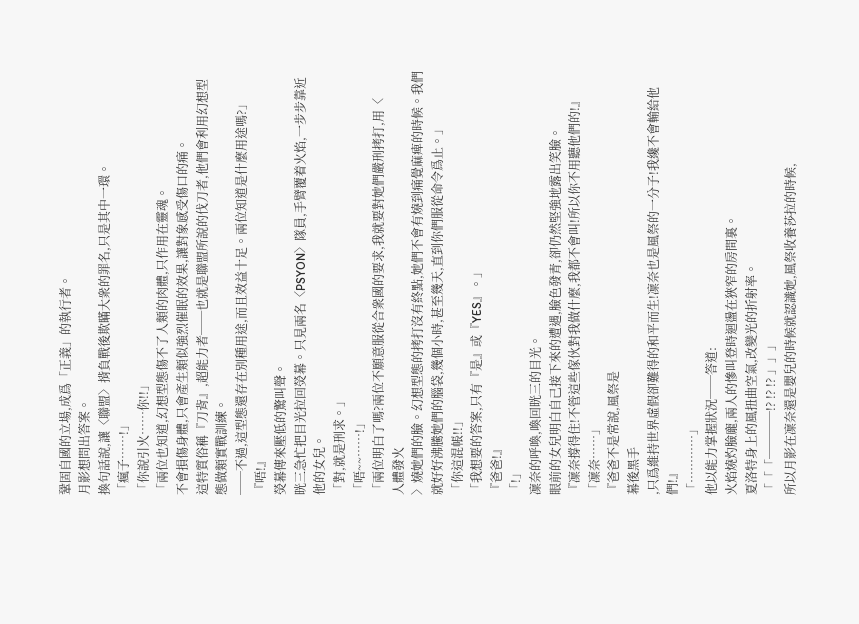鞏固自國的立場,成爲「正義」的執行者。
月影想問出答案。
換句話說,讓〈聯盟〉揹負戰後欺瞞大衆的罪名,只是其中一環。
「瘋子……!」
「你說引火……你!!」
「兩位也知道,幻想型態傷不了人類的肉體,只作用在靈魂。
不會損傷身體,只會產生類似強烈催眠的效果,讓對象感受傷口的痛。
這特質俗稱『刀背』,超能力者──也就是聯盟所說的伐刀者,他們會利用幻想型態做類實戰訓練。
──不過,這型態還存在別種用途,而且效益十足。兩位知道是什麼用途嗎?」
『唔!』
熒幕傳來壓低的驚叫聲。
晄三急忙把目光拉回熒幕。只見兩名〈PSYON〉隊員,手臂覆着火焰,一步步靠近他的女兒。
「對,就是刑求。」
「唔~~……!」
「兩位明白了嗎?兩位不願意服從合衆國的要求,我就要對她們嚴刑拷打,用〈
人體發火
〉燒她們的臉。幻想型態的拷打沒有終點,她們不會有燒到痛覺麻痺的時候。我們就好好沸騰她們的腦袋,幾個小時,甚至幾天,直到你們服從命令爲止。」
「你這混帳!!」
「我想要的答案,只有『是』或『YES』。」
『爸爸!』
「!」
凜奈的呼喚,喚回晄三的目光。
眼前的女兒明白自己接下來的遭遇,臉色發青,卻仍然堅強地露出笑臉。
『凜奈撐得住!不管這些傢伙對我做什麼,我都不會叫!所以你不用聽他們的!』
「凜奈……」
『爸爸不是常說,風祭是
幕後黑手
,只爲維持世界虛假卻難得的和平而生!凜奈也是風祭的一分子!我纔不會輸給他們!』
「…………」
他以能力掌握狀況──答道:
火焰燒灼臉龐,兩人的慘叫登時迴盪在狹窄的房間裏。
夏洛特身上的風扭曲空氣,改變光的折射率。
「「「────!? !? !? 」」」
所以月影在凜奈還是嬰兒的時候就認識她,風祭收養莎拉的時候,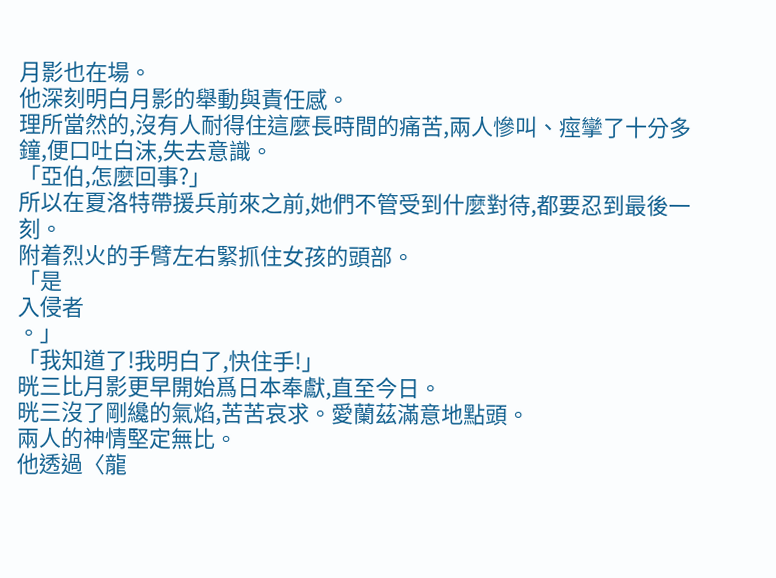月影也在場。
他深刻明白月影的舉動與責任感。
理所當然的,沒有人耐得住這麼長時間的痛苦,兩人慘叫、痙攣了十分多鐘,便口吐白沫,失去意識。
「亞伯,怎麼回事?」
所以在夏洛特帶援兵前來之前,她們不管受到什麼對待,都要忍到最後一刻。
附着烈火的手臂左右緊抓住女孩的頭部。
「是
入侵者
。」
「我知道了!我明白了,快住手!」
晄三比月影更早開始爲日本奉獻,直至今日。
晄三沒了剛纔的氣焰,苦苦哀求。愛蘭茲滿意地點頭。
兩人的神情堅定無比。
他透過〈龍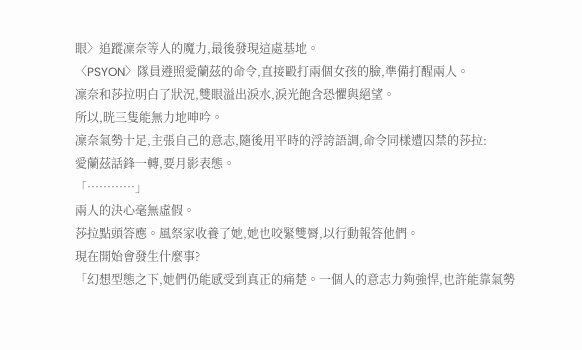眼〉追蹤凜奈等人的魔力,最後發現這處基地。
〈PSYON〉隊員遵照愛蘭茲的命令,直接毆打兩個女孩的臉,準備打醒兩人。
凜奈和莎拉明白了狀況,雙眼溢出淚水,淚光飽含恐懼與絕望。
所以,晄三隻能無力地呻吟。
凜奈氣勢十足,主張自己的意志,隨後用平時的浮誇語調,命令同樣遭囚禁的莎拉:
愛蘭茲話鋒一轉,要月影表態。
「…………」
兩人的決心毫無虛假。
莎拉點頭答應。風祭家收養了她,她也咬緊雙脣,以行動報答他們。
現在開始會發生什麼事?
「幻想型態之下,她們仍能感受到真正的痛楚。一個人的意志力夠強悍,也許能靠氣勢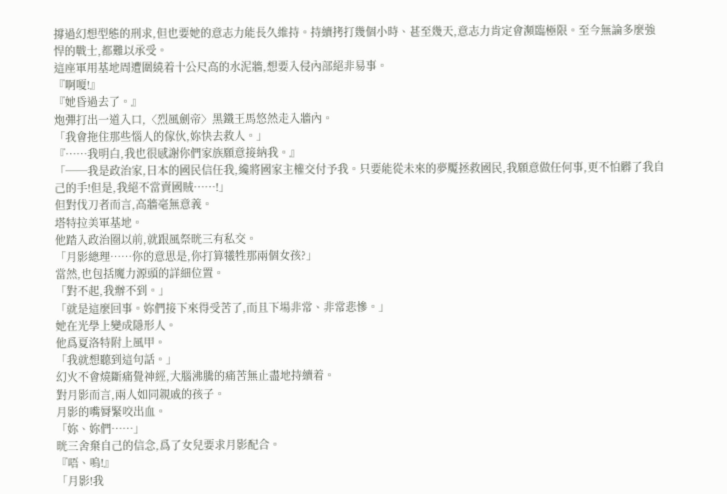撐過幻想型態的刑求,但也要她的意志力能長久維持。持續拷打幾個小時、甚至幾天,意志力肯定會瀕臨極限。至今無論多麼強悍的戰士,都難以承受。
這座軍用基地周遭圍繞着十公尺高的水泥牆,想要入侵內部絕非易事。
『啊嗄!』
『她昏過去了。』
炮彈打出一道入口,〈烈風劍帝〉黑鐵王馬悠然走入牆內。
「我會拖住那些惱人的傢伙,妳快去救人。」
『……我明白,我也很感謝你們家族願意接納我。』
「──我是政治家,日本的國民信任我,纔將國家主權交付予我。只要能從未來的夢魘拯救國民,我願意做任何事,更不怕髒了我自己的手!但是,我絕不當賣國賊……!」
但對伐刀者而言,高牆毫無意義。
塔特拉美軍基地。
他踏入政治圈以前,就跟風祭晄三有私交。
「月影總理……你的意思是,你打算犧牲那兩個女孩?」
當然,也包括魔力源頭的詳細位置。
「對不起,我辦不到。」
「就是這麼回事。妳們接下來得受苦了,而且下場非常、非常悲慘。」
她在光學上變成隱形人。
他爲夏洛特附上風甲。
「我就想聽到這句話。」
幻火不會燒斷痛覺神經,大腦沸騰的痛苦無止盡地持續着。
對月影而言,兩人如同親戚的孩子。
月影的嘴脣緊咬出血。
「妳、妳們……」
晄三舍棄自己的信念,爲了女兒要求月影配合。
『唔、嗚!』
「月影!我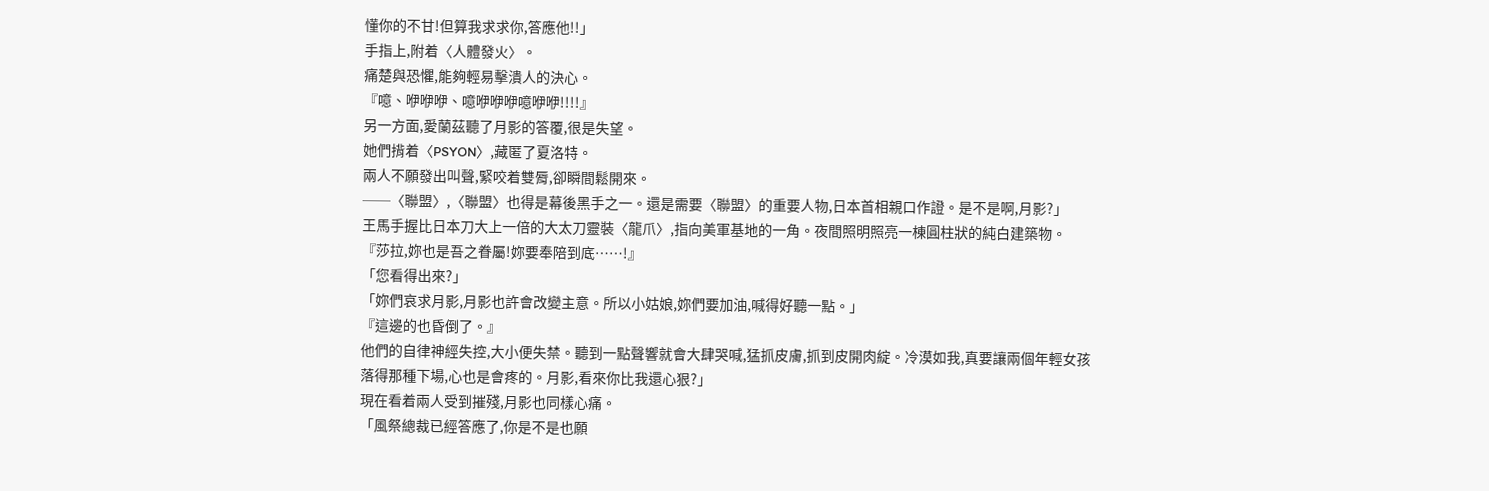懂你的不甘!但算我求求你,答應他!!」
手指上,附着〈人體發火〉。
痛楚與恐懼,能夠輕易擊潰人的決心。
『噫、咿咿咿、噫咿咿咿噫咿咿!!!!』
另一方面,愛蘭茲聽了月影的答覆,很是失望。
她們揹着〈PSYON〉,藏匿了夏洛特。
兩人不願發出叫聲,緊咬着雙脣,卻瞬間鬆開來。
──〈聯盟〉,〈聯盟〉也得是幕後黑手之一。還是需要〈聯盟〉的重要人物,日本首相親口作證。是不是啊,月影?」
王馬手握比日本刀大上一倍的大太刀靈裝〈龍爪〉,指向美軍基地的一角。夜間照明照亮一棟圓柱狀的純白建築物。
『莎拉,妳也是吾之眷屬!妳要奉陪到底……!』
「您看得出來?」
「妳們哀求月影,月影也許會改變主意。所以小姑娘,妳們要加油,喊得好聽一點。」
『這邊的也昏倒了。』
他們的自律神經失控,大小便失禁。聽到一點聲響就會大肆哭喊,猛抓皮膚,抓到皮開肉綻。冷漠如我,真要讓兩個年輕女孩落得那種下場,心也是會疼的。月影,看來你比我還心狠?」
現在看着兩人受到摧殘,月影也同樣心痛。
「風祭總裁已經答應了,你是不是也願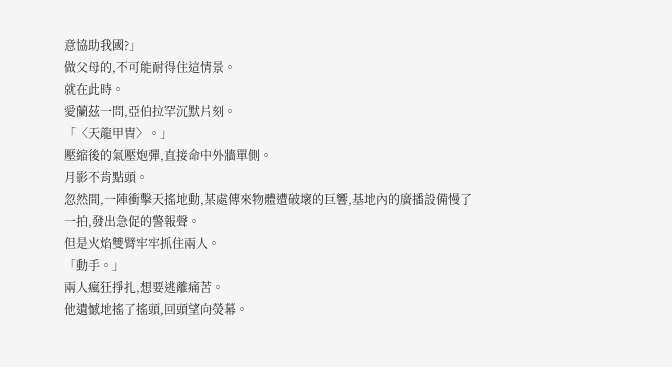意協助我國?」
做父母的,不可能耐得住這情景。
就在此時。
愛蘭茲一問,亞伯拉罕沉默片刻。
「〈天龍甲冑〉。」
壓縮後的氣壓炮彈,直接命中外牆單側。
月影不肯點頭。
忽然間,一陣衝擊天搖地動,某處傳來物體遭破壞的巨響,基地內的廣播設備慢了一拍,發出急促的警報聲。
但是火焰雙臂牢牢抓住兩人。
「動手。」
兩人瘋狂掙扎,想要逃離痛苦。
他遺憾地搖了搖頭,回頭望向熒幕。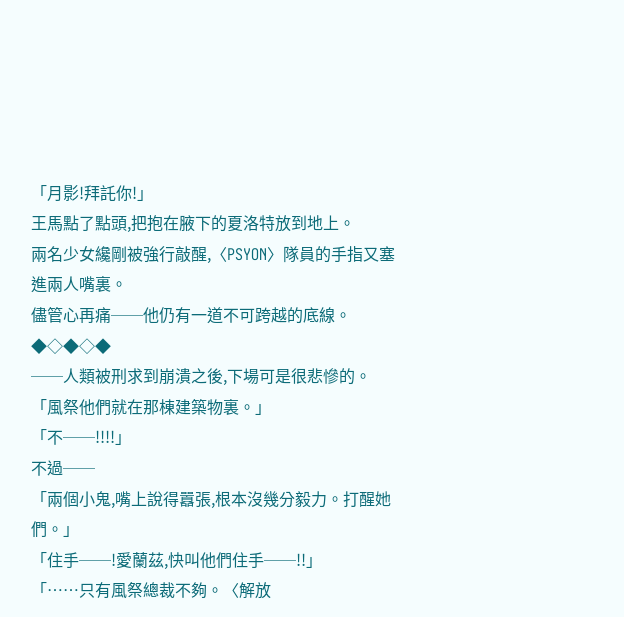「月影!拜託你!」
王馬點了點頭,把抱在腋下的夏洛特放到地上。
兩名少女纔剛被強行敲醒,〈PSYON〉隊員的手指又塞進兩人嘴裏。
儘管心再痛──他仍有一道不可跨越的底線。
◆◇◆◇◆
──人類被刑求到崩潰之後,下場可是很悲慘的。
「風祭他們就在那棟建築物裏。」
「不──!!!!」
不過──
「兩個小鬼,嘴上說得囂張,根本沒幾分毅力。打醒她們。」
「住手──!愛蘭茲,快叫他們住手──!!」
「……只有風祭總裁不夠。〈解放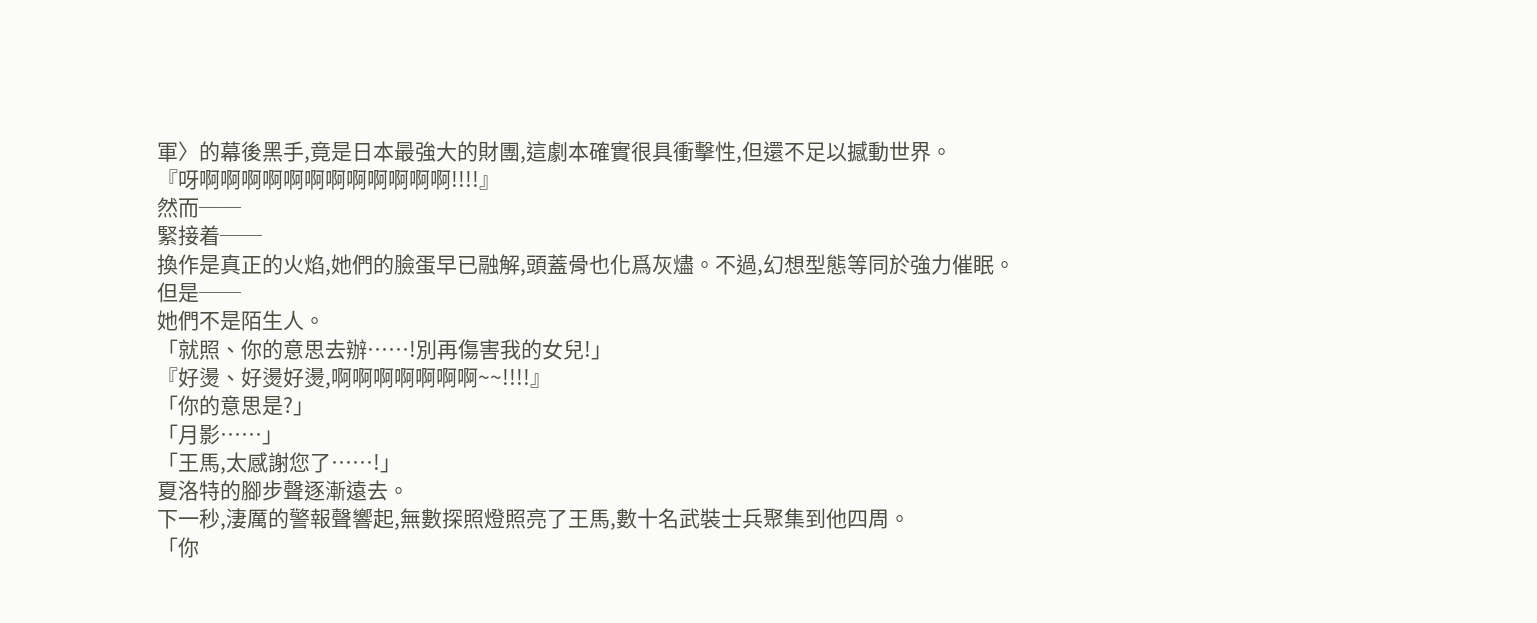軍〉的幕後黑手,竟是日本最強大的財團,這劇本確實很具衝擊性,但還不足以撼動世界。
『呀啊啊啊啊啊啊啊啊啊啊啊啊!!!!』
然而──
緊接着──
換作是真正的火焰,她們的臉蛋早已融解,頭蓋骨也化爲灰燼。不過,幻想型態等同於強力催眠。
但是──
她們不是陌生人。
「就照、你的意思去辦……!別再傷害我的女兒!」
『好燙、好燙好燙,啊啊啊啊啊啊啊~~!!!!』
「你的意思是?」
「月影……」
「王馬,太感謝您了……!」
夏洛特的腳步聲逐漸遠去。
下一秒,淒厲的警報聲響起,無數探照燈照亮了王馬,數十名武裝士兵聚集到他四周。
「你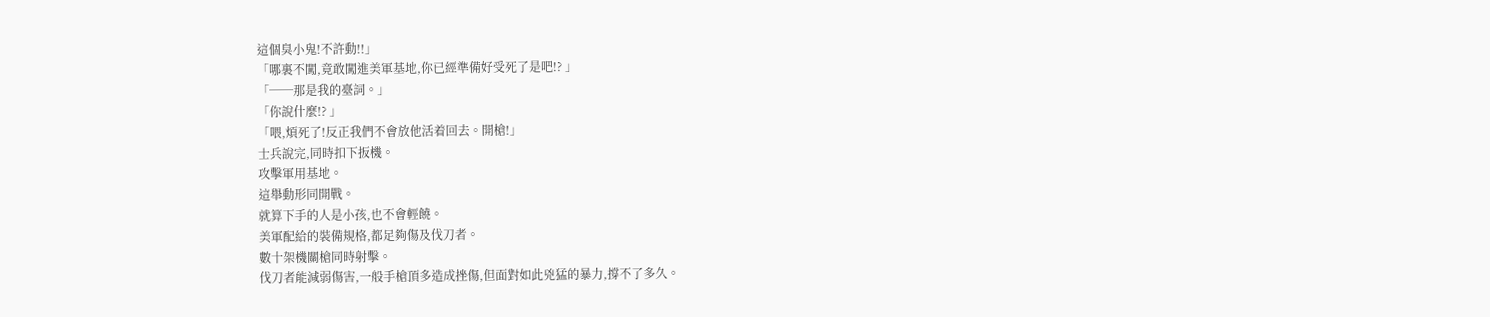這個臭小鬼!不許動!!」
「哪裏不闖,竟敢闖進美軍基地,你已經準備好受死了是吧!? 」
「──那是我的臺詞。」
「你說什麼!? 」
「喂,煩死了!反正我們不會放他活着回去。開槍!」
士兵說完,同時扣下扳機。
攻擊軍用基地。
這舉動形同開戰。
就算下手的人是小孩,也不會輕饒。
美軍配給的裝備規格,都足夠傷及伐刀者。
數十架機關槍同時射擊。
伐刀者能減弱傷害,一般手槍頂多造成挫傷,但面對如此兇猛的暴力,撐不了多久。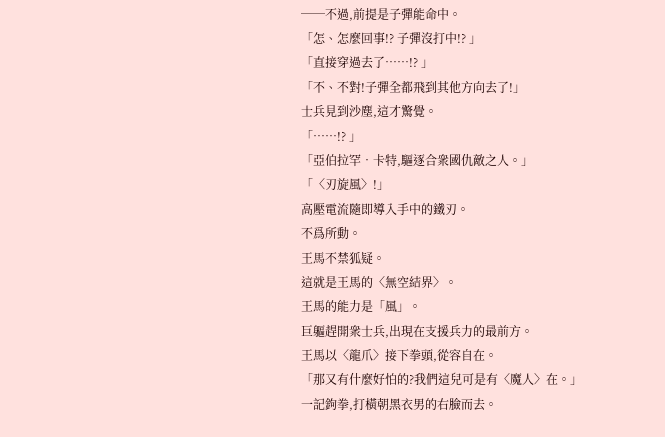──不過,前提是子彈能命中。
「怎、怎麼回事!? 子彈沒打中!? 」
「直接穿過去了……!? 」
「不、不對!子彈全都飛到其他方向去了!」
士兵見到沙塵,這才驚覺。
「……!? 」
「亞伯拉罕•卡特,驅逐合衆國仇敵之人。」
「〈刃旋風〉!」
高壓電流隨即導入手中的鐵刃。
不爲所動。
王馬不禁狐疑。
這就是王馬的〈無空結界〉。
王馬的能力是「風」。
巨軀趕開衆士兵,出現在支援兵力的最前方。
王馬以〈龍爪〉接下拳頭,從容自在。
「那又有什麼好怕的?我們這兒可是有〈魔人〉在。」
一記鉤拳,打橫朝黑衣男的右臉而去。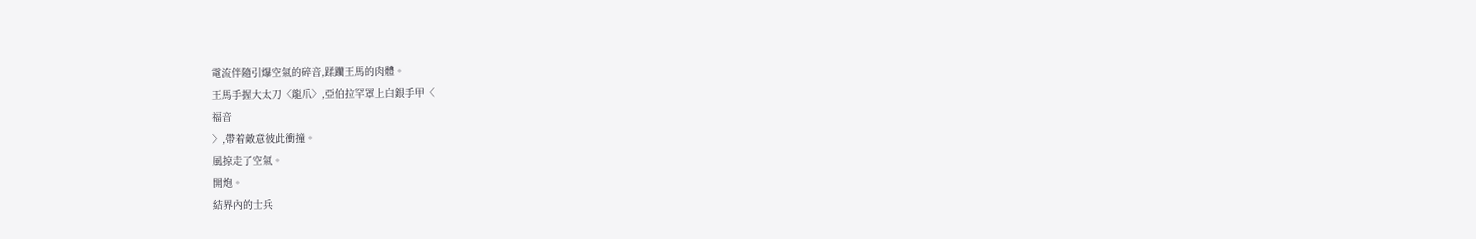電流伴隨引爆空氣的碎音,蹂躪王馬的肉體。
王馬手握大太刀〈龍爪〉,亞伯拉罕罩上白銀手甲〈
福音
〉,帶着敵意彼此衝撞。
風掠走了空氣。
開炮。
結界內的士兵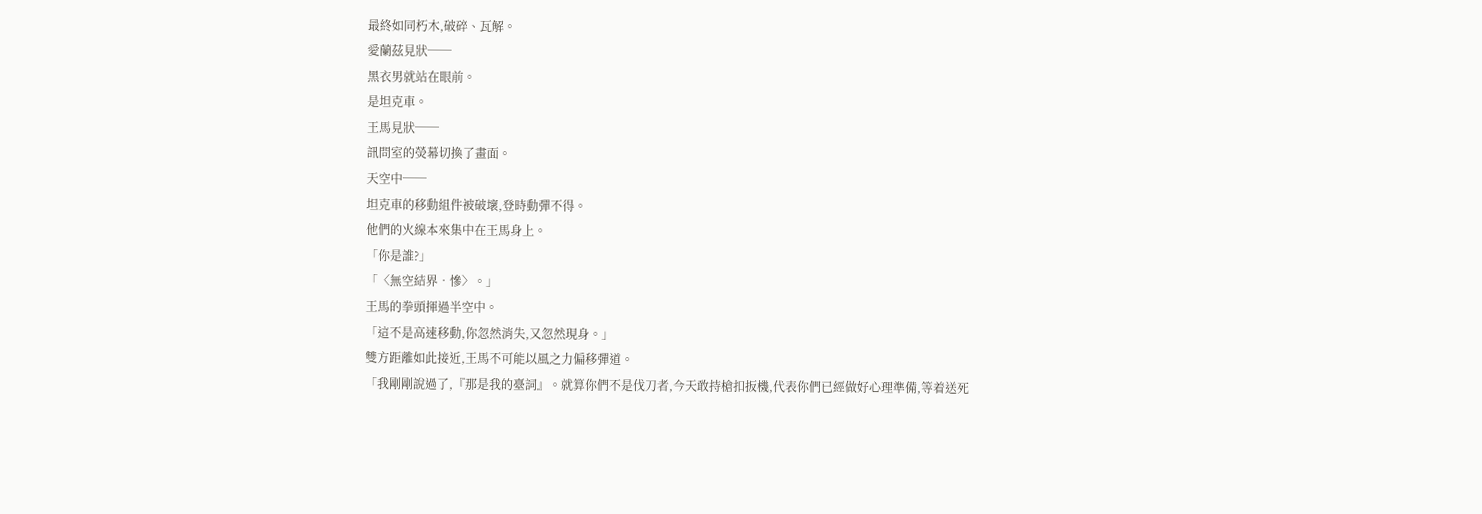最終如同朽木,破碎、瓦解。
愛蘭茲見狀──
黑衣男就站在眼前。
是坦克車。
王馬見狀──
訊問室的熒幕切換了畫面。
天空中──
坦克車的移動組件被破壞,登時動彈不得。
他們的火線本來集中在王馬身上。
「你是誰?」
「〈無空結界•慘〉。」
王馬的拳頭揮過半空中。
「這不是高速移動,你忽然消失,又忽然現身。」
雙方距離如此接近,王馬不可能以風之力偏移彈道。
「我剛剛說過了,『那是我的臺詞』。就算你們不是伐刀者,今天敢持槍扣扳機,代表你們已經做好心理準備,等着送死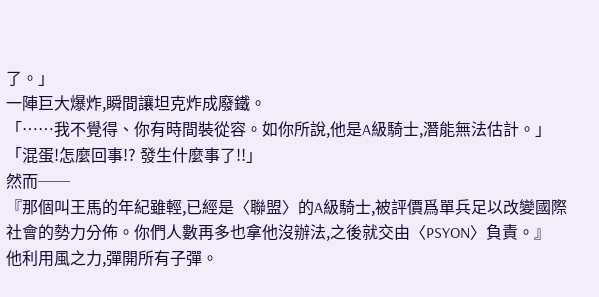了。」
一陣巨大爆炸,瞬間讓坦克炸成廢鐵。
「……我不覺得、你有時間裝從容。如你所說,他是A級騎士,潛能無法估計。」
「混蛋!怎麼回事!? 發生什麼事了!!」
然而──
『那個叫王馬的年紀雖輕,已經是〈聯盟〉的A級騎士,被評價爲單兵足以改變國際社會的勢力分佈。你們人數再多也拿他沒辦法,之後就交由〈PSYON〉負責。』
他利用風之力,彈開所有子彈。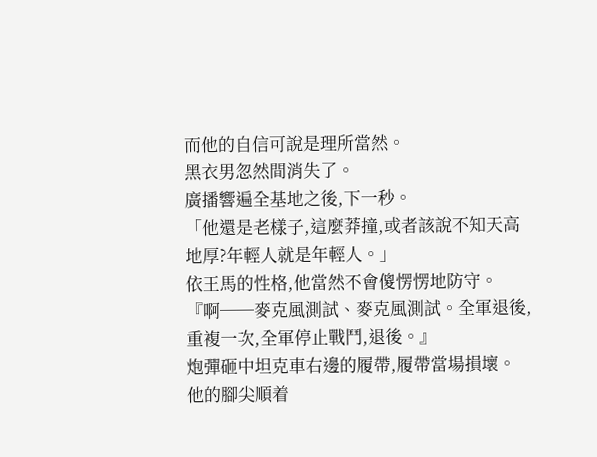而他的自信可說是理所當然。
黑衣男忽然間消失了。
廣播響遍全基地之後,下一秒。
「他還是老樣子,這麼莽撞,或者該說不知天高地厚?年輕人就是年輕人。」
依王馬的性格,他當然不會傻愣愣地防守。
『啊──麥克風測試、麥克風測試。全軍退後,重複一次,全軍停止戰鬥,退後。』
炮彈砸中坦克車右邊的履帶,履帶當場損壞。
他的腳尖順着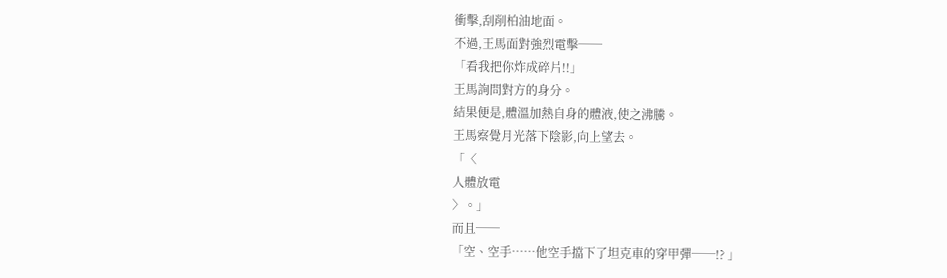衝擊,刮削柏油地面。
不過,王馬面對強烈電擊──
「看我把你炸成碎片!!」
王馬詢問對方的身分。
結果便是,體溫加熱自身的體液,使之沸騰。
王馬察覺月光落下陰影,向上望去。
「〈
人體放電
〉。」
而且──
「空、空手……他空手擋下了坦克車的穿甲彈──!? 」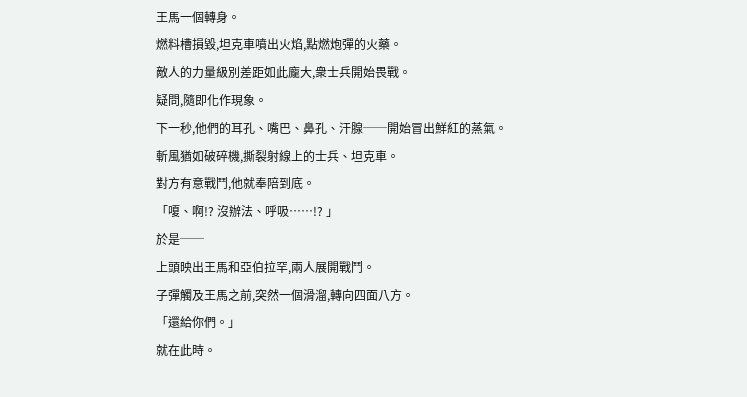王馬一個轉身。
燃料槽損毀,坦克車噴出火焰,點燃炮彈的火藥。
敵人的力量級別差距如此龐大,衆士兵開始畏戰。
疑問,隨即化作現象。
下一秒,他們的耳孔、嘴巴、鼻孔、汗腺──開始冒出鮮紅的蒸氣。
斬風猶如破碎機,撕裂射線上的士兵、坦克車。
對方有意戰鬥,他就奉陪到底。
「嗄、啊!? 沒辦法、呼吸……!? 」
於是──
上頭映出王馬和亞伯拉罕,兩人展開戰鬥。
子彈觸及王馬之前,突然一個滑溜,轉向四面八方。
「還給你們。」
就在此時。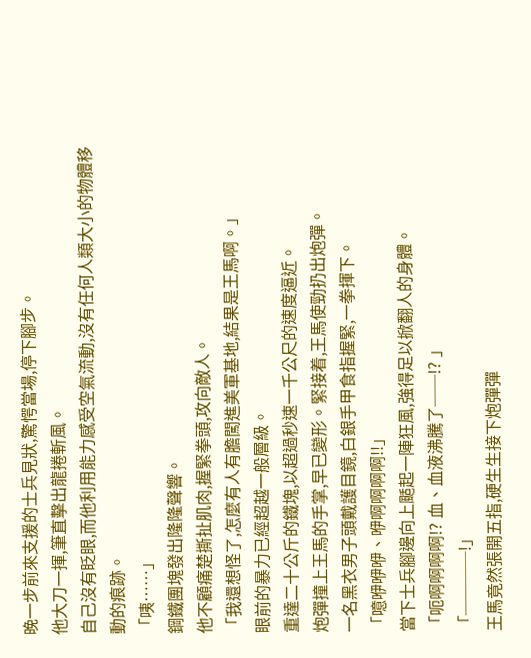晚一步前來支援的士兵見狀,驚愕當場,停下腳步。
他大刀一揮,筆直擊出龍捲斬風。
自己沒有眨眼,而他利用能力感受空氣流動,沒有任何人類大小的物體移動的痕跡。
「咦……」
鋼鐵團塊發出隆隆聲響。
他不顧痛楚撕扯肌肉,握緊拳頭,攻向敵人。
「我還想怪了,怎麼有人有膽闖進美軍基地,結果是王馬啊。」
眼前的暴力已經超越一般層級。
重達二十公斤的鐵塊,以超過秒速一千公尺的速度逼近。
炮彈撞上王馬的手掌,早已變形。緊接着,王馬使勁扔出炮彈。
一名黑衣男子頭戴護目鏡,白銀手甲食指握緊,一拳揮下。
「噫咿咿咿、咿啊啊啊啊!!」
當下士兵腳邊向上颳起一陣狂風,強得足以掀翻人的身體。
「呃啊啊啊啊!? 血、血液沸騰了──!? 」
「────!」
王馬竟然張開五指,硬生生接下炮彈彈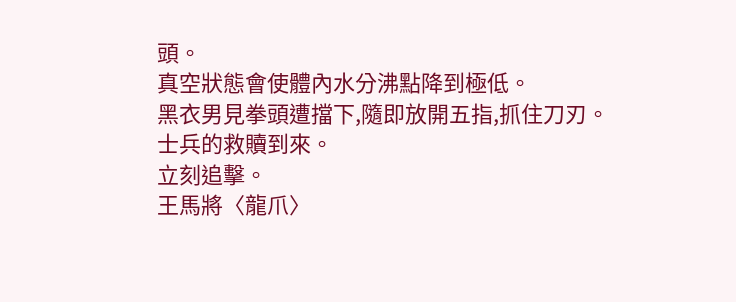頭。
真空狀態會使體內水分沸點降到極低。
黑衣男見拳頭遭擋下,隨即放開五指,抓住刀刃。
士兵的救贖到來。
立刻追擊。
王馬將〈龍爪〉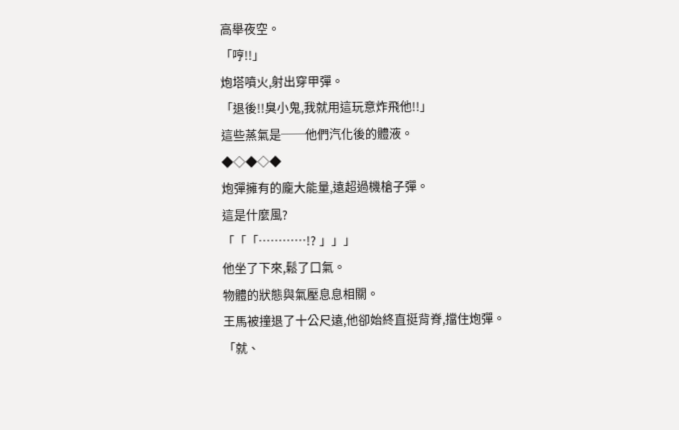高舉夜空。
「哼!!」
炮塔噴火,射出穿甲彈。
「退後!!臭小鬼,我就用這玩意炸飛他!!」
這些蒸氣是──他們汽化後的體液。
◆◇◆◇◆
炮彈擁有的龐大能量,遠超過機槍子彈。
這是什麼風?
「「「…………!? 」」」
他坐了下來,鬆了口氣。
物體的狀態與氣壓息息相關。
王馬被撞退了十公尺遠,他卻始終直挺背脊,擋住炮彈。
「就、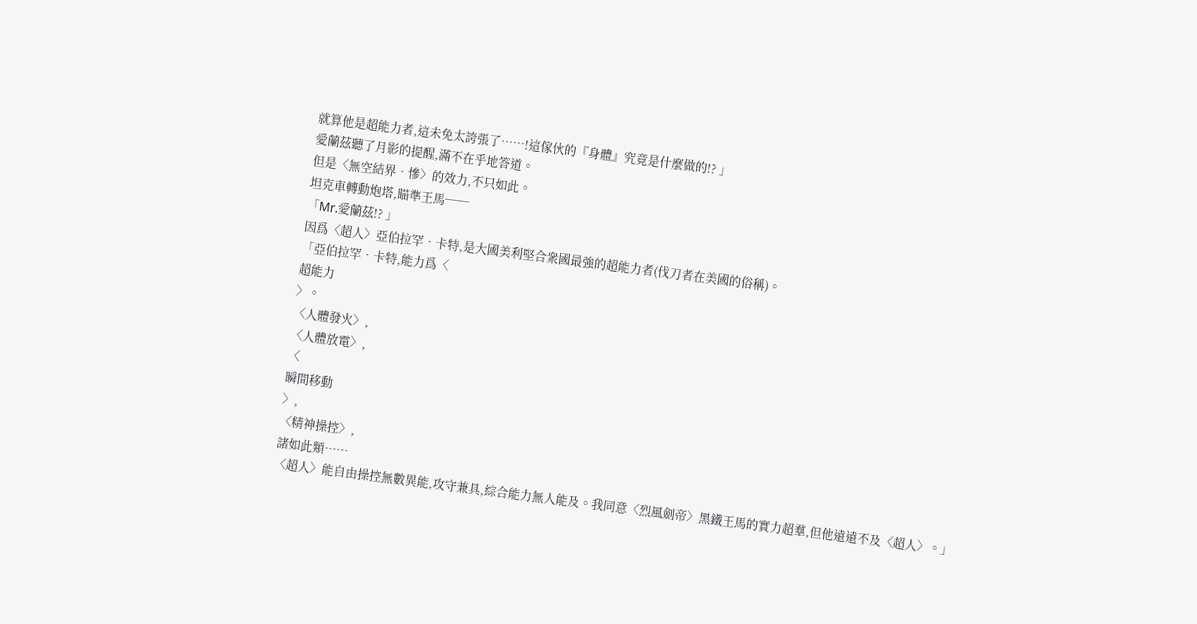就算他是超能力者,這未免太誇張了……!這傢伙的『身體』究竟是什麼做的!? 」
愛蘭茲聽了月影的提醒,滿不在乎地答道。
但是〈無空結界•慘〉的效力,不只如此。
坦克車轉動炮塔,瞄準王馬──
「Mr.愛蘭茲!? 」
因爲〈超人〉亞伯拉罕•卡特,是大國美利堅合衆國最強的超能力者(伐刀者在美國的俗稱)。
「亞伯拉罕•卡特,能力爲〈
超能力
〉。
〈人體發火〉,
〈人體放電〉,
〈
瞬間移動
〉,
〈精神操控〉,
諸如此類……
〈超人〉能自由操控無數異能,攻守兼具,綜合能力無人能及。我同意〈烈風劍帝〉黑鐵王馬的實力超羣,但他遠遠不及〈超人〉。」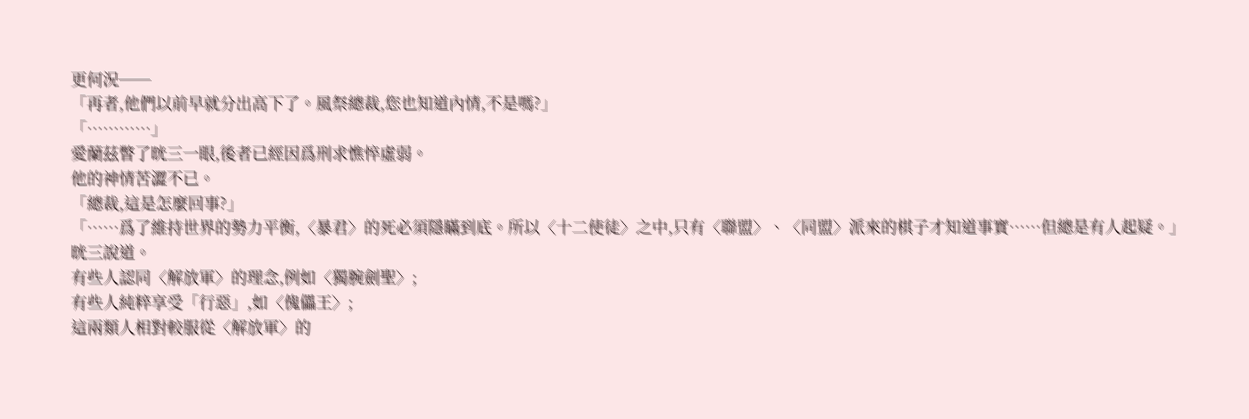更何況──
「再者,他們以前早就分出高下了。風祭總裁,您也知道內情,不是嗎?」
「…………」
愛蘭茲瞥了晄三一眼,後者已經因爲刑求憔悴虛弱。
他的神情苦澀不已。
「總裁,這是怎麼回事?」
「……爲了維持世界的勢力平衡,〈暴君〉的死必須隱瞞到底。所以〈十二使徒〉之中,只有〈聯盟〉、〈同盟〉派來的棋子才知道事實……但總是有人起疑。」
晄三說道。
有些人認同〈解放軍〉的理念,例如〈獨腕劍聖〉;
有些人純粹享受「行惡」,如〈傀儡王〉;
這兩類人相對較服從〈解放軍〉的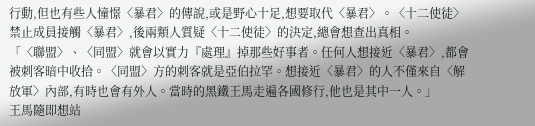行動,但也有些人憧憬〈暴君〉的傳說,或是野心十足,想要取代〈暴君〉。〈十二使徒〉禁止成員接觸〈暴君〉,後兩類人質疑〈十二使徒〉的決定,總會想查出真相。
「〈聯盟〉、〈同盟〉就會以實力『處理』掉那些好事者。任何人想接近〈暴君〉,都會被刺客暗中收拾。〈同盟〉方的刺客就是亞伯拉罕。想接近〈暴君〉的人不僅來自〈解放軍〉內部,有時也會有外人。當時的黑鐵王馬走遍各國修行,他也是其中一人。」
王馬隨即想站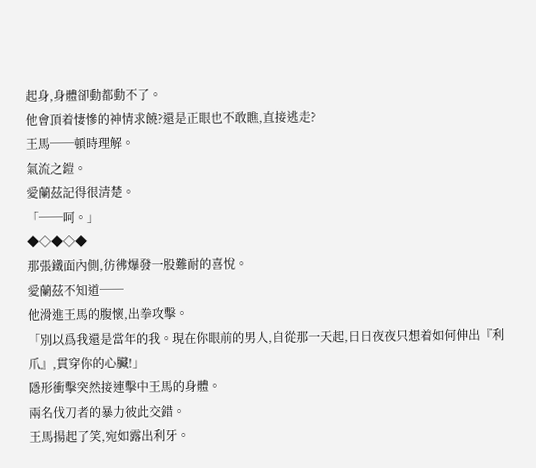起身,身體卻動都動不了。
他會頂着悽慘的神情求饒?還是正眼也不敢瞧,直接逃走?
王馬──頓時理解。
氣流之鎧。
愛蘭茲記得很清楚。
「──呵。」
◆◇◆◇◆
那張鐵面內側,彷彿爆發一股難耐的喜悅。
愛蘭茲不知道──
他滑進王馬的腹懷,出拳攻擊。
「別以爲我還是當年的我。現在你眼前的男人,自從那一天起,日日夜夜只想着如何伸出『利爪』,貫穿你的心臟!」
隱形衝擊突然接連擊中王馬的身體。
兩名伐刀者的暴力彼此交錯。
王馬揚起了笑,宛如露出利牙。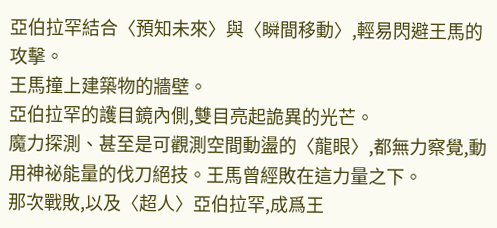亞伯拉罕結合〈預知未來〉與〈瞬間移動〉,輕易閃避王馬的攻擊。
王馬撞上建築物的牆壁。
亞伯拉罕的護目鏡內側,雙目亮起詭異的光芒。
魔力探測、甚至是可觀測空間動盪的〈龍眼〉,都無力察覺,動用神祕能量的伐刀絕技。王馬曾經敗在這力量之下。
那次戰敗,以及〈超人〉亞伯拉罕,成爲王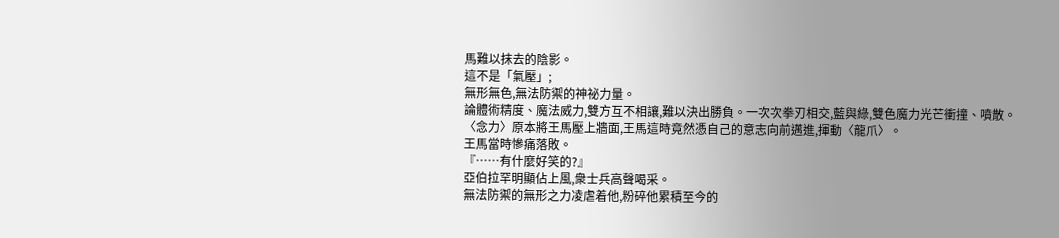馬難以抹去的陰影。
這不是「氣壓」;
無形無色,無法防禦的神祕力量。
論體術精度、魔法威力,雙方互不相讓,難以決出勝負。一次次拳刃相交,藍與綠,雙色魔力光芒衝撞、噴散。
〈念力〉原本將王馬壓上牆面,王馬這時竟然憑自己的意志向前邁進,揮動〈龍爪〉。
王馬當時慘痛落敗。
『……有什麼好笑的?』
亞伯拉罕明顯佔上風,衆士兵高聲喝采。
無法防禦的無形之力凌虐着他,粉碎他累積至今的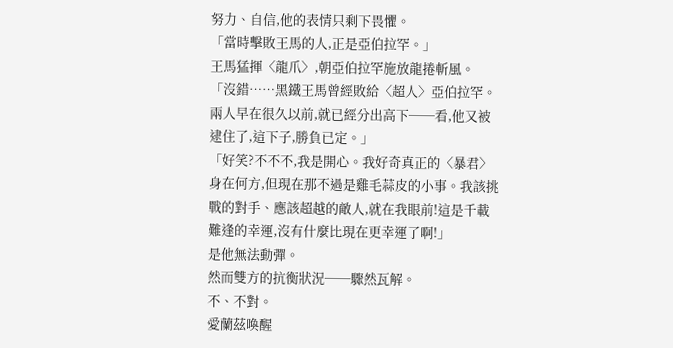努力、自信,他的表情只剩下畏懼。
「當時擊敗王馬的人,正是亞伯拉罕。」
王馬猛揮〈龍爪〉,朝亞伯拉罕施放龍捲斬風。
「沒錯……黑鐵王馬曾經敗給〈超人〉亞伯拉罕。兩人早在很久以前,就已經分出高下──看,他又被逮住了,這下子,勝負已定。」
「好笑?不不不,我是開心。我好奇真正的〈暴君〉身在何方,但現在那不過是雞毛蒜皮的小事。我該挑戰的對手、應該超越的敵人,就在我眼前!這是千載難逢的幸運,沒有什麼比現在更幸運了啊!」
是他無法動彈。
然而雙方的抗衡狀況──驟然瓦解。
不、不對。
愛蘭茲喚醒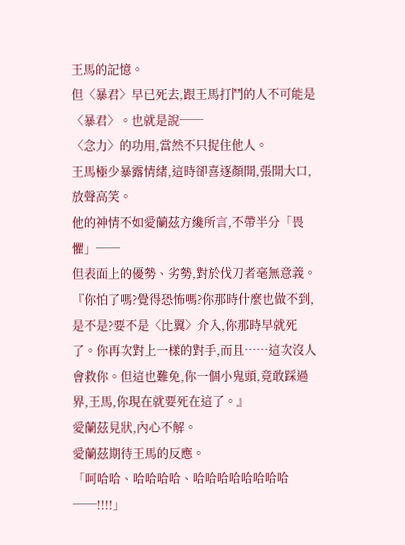王馬的記憶。
但〈暴君〉早已死去,跟王馬打鬥的人不可能是〈暴君〉。也就是說──
〈念力〉的功用,當然不只捉住他人。
王馬極少暴露情緒,這時卻喜逐顏開,張開大口,放聲高笑。
他的神情不如愛蘭茲方纔所言,不帶半分「畏懼」──
但表面上的優勢、劣勢,對於伐刀者毫無意義。
『你怕了嗎?覺得恐怖嗎?你那時什麼也做不到,是不是?要不是〈比翼〉介入,你那時早就死了。你再次對上一樣的對手,而且……這次沒人會救你。但這也難免,你一個小鬼頭,竟敢踩過界,王馬,你現在就要死在這了。』
愛蘭茲見狀,內心不解。
愛蘭茲期待王馬的反應。
「呵哈哈、哈哈哈哈、哈哈哈哈哈哈哈哈──!!!!」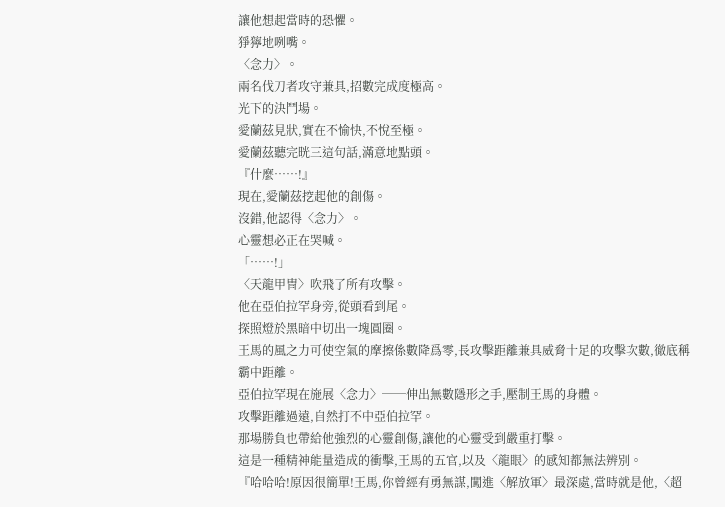讓他想起當時的恐懼。
猙獰地咧嘴。
〈念力〉。
兩名伐刀者攻守兼具,招數完成度極高。
光下的決鬥場。
愛蘭茲見狀,實在不愉快,不悅至極。
愛蘭茲聽完晄三這句話,滿意地點頭。
『什麼……!』
現在,愛蘭茲挖起他的創傷。
沒錯,他認得〈念力〉。
心靈想必正在哭喊。
「……!」
〈天龍甲冑〉吹飛了所有攻擊。
他在亞伯拉罕身旁,從頭看到尾。
探照燈於黑暗中切出一塊圓圈。
王馬的風之力可使空氣的摩擦係數降爲零,長攻擊距離兼具威脅十足的攻擊次數,徹底稱霸中距離。
亞伯拉罕現在施展〈念力〉──伸出無數隱形之手,壓制王馬的身體。
攻擊距離過遠,自然打不中亞伯拉罕。
那場勝負也帶給他強烈的心靈創傷,讓他的心靈受到嚴重打擊。
這是一種精神能量造成的衝擊,王馬的五官,以及〈龍眼〉的感知都無法辨別。
『哈哈哈!原因很簡單!王馬,你曾經有勇無謀,闖進〈解放軍〉最深處,當時就是他,〈超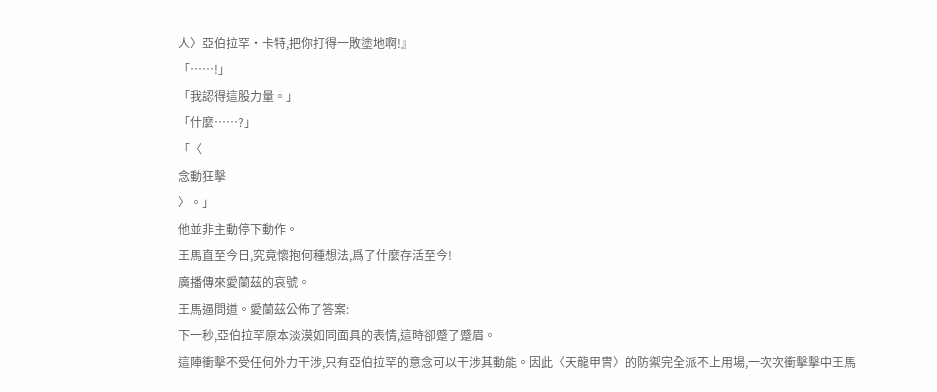人〉亞伯拉罕•卡特,把你打得一敗塗地啊!』
「……!」
「我認得這股力量。」
「什麼……?」
「〈
念動狂擊
〉。」
他並非主動停下動作。
王馬直至今日,究竟懷抱何種想法,爲了什麼存活至今!
廣播傳來愛蘭茲的哀號。
王馬逼問道。愛蘭茲公佈了答案:
下一秒,亞伯拉罕原本淡漠如同面具的表情,這時卻蹙了蹙眉。
這陣衝擊不受任何外力干涉,只有亞伯拉罕的意念可以干涉其動能。因此〈天龍甲冑〉的防禦完全派不上用場,一次次衝擊擊中王馬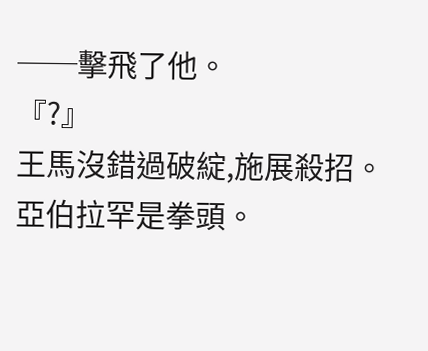──擊飛了他。
『?』
王馬沒錯過破綻,施展殺招。
亞伯拉罕是拳頭。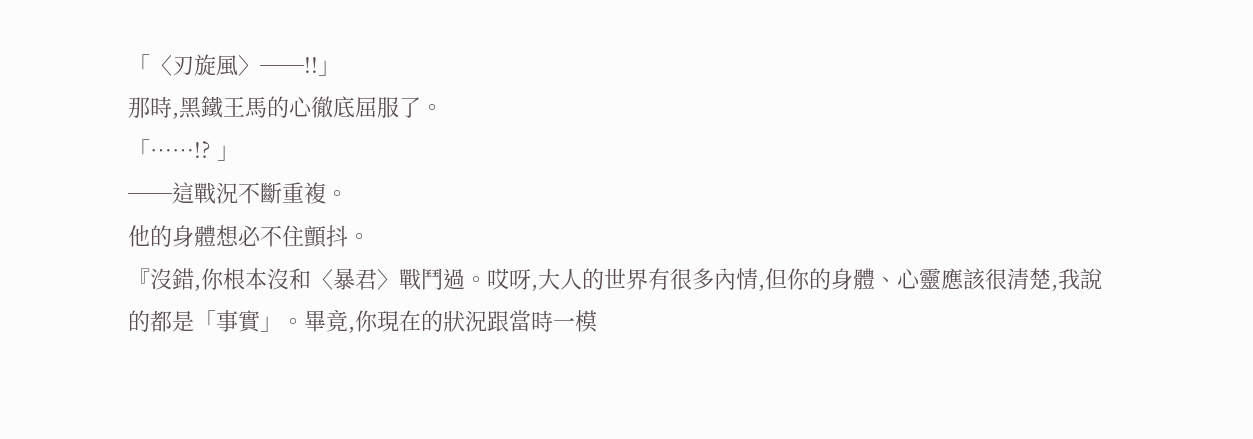「〈刃旋風〉──!!」
那時,黑鐵王馬的心徹底屈服了。
「……!? 」
──這戰況不斷重複。
他的身體想必不住顫抖。
『沒錯,你根本沒和〈暴君〉戰鬥過。哎呀,大人的世界有很多內情,但你的身體、心靈應該很清楚,我說的都是「事實」。畢竟,你現在的狀況跟當時一模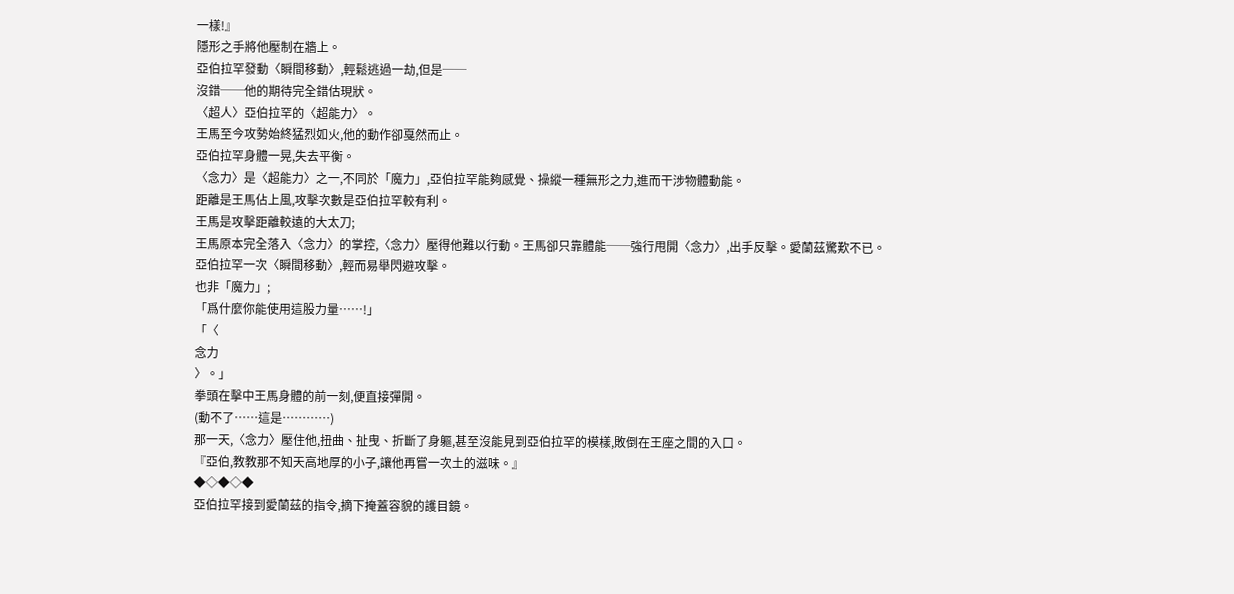一樣!』
隱形之手將他壓制在牆上。
亞伯拉罕發動〈瞬間移動〉,輕鬆逃過一劫,但是──
沒錯──他的期待完全錯估現狀。
〈超人〉亞伯拉罕的〈超能力〉。
王馬至今攻勢始終猛烈如火,他的動作卻戛然而止。
亞伯拉罕身體一晃,失去平衡。
〈念力〉是〈超能力〉之一,不同於「魔力」,亞伯拉罕能夠感覺、操縱一種無形之力,進而干涉物體動能。
距離是王馬佔上風,攻擊次數是亞伯拉罕較有利。
王馬是攻擊距離較遠的大太刀;
王馬原本完全落入〈念力〉的掌控,〈念力〉壓得他難以行動。王馬卻只靠體能──強行甩開〈念力〉,出手反擊。愛蘭茲驚歎不已。
亞伯拉罕一次〈瞬間移動〉,輕而易舉閃避攻擊。
也非「魔力」;
「爲什麼你能使用這股力量……!」
「〈
念力
〉。」
拳頭在擊中王馬身體的前一刻,便直接彈開。
(動不了……這是…………)
那一天,〈念力〉壓住他,扭曲、扯曳、折斷了身軀,甚至沒能見到亞伯拉罕的模樣,敗倒在王座之間的入口。
『亞伯,教教那不知天高地厚的小子,讓他再嘗一次土的滋味。』
◆◇◆◇◆
亞伯拉罕接到愛蘭茲的指令,摘下掩蓋容貌的護目鏡。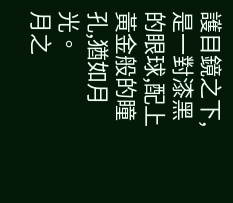護目鏡之下,是一對漆黑的眼球,配上黃金般的瞳孔,猶如月光。
月之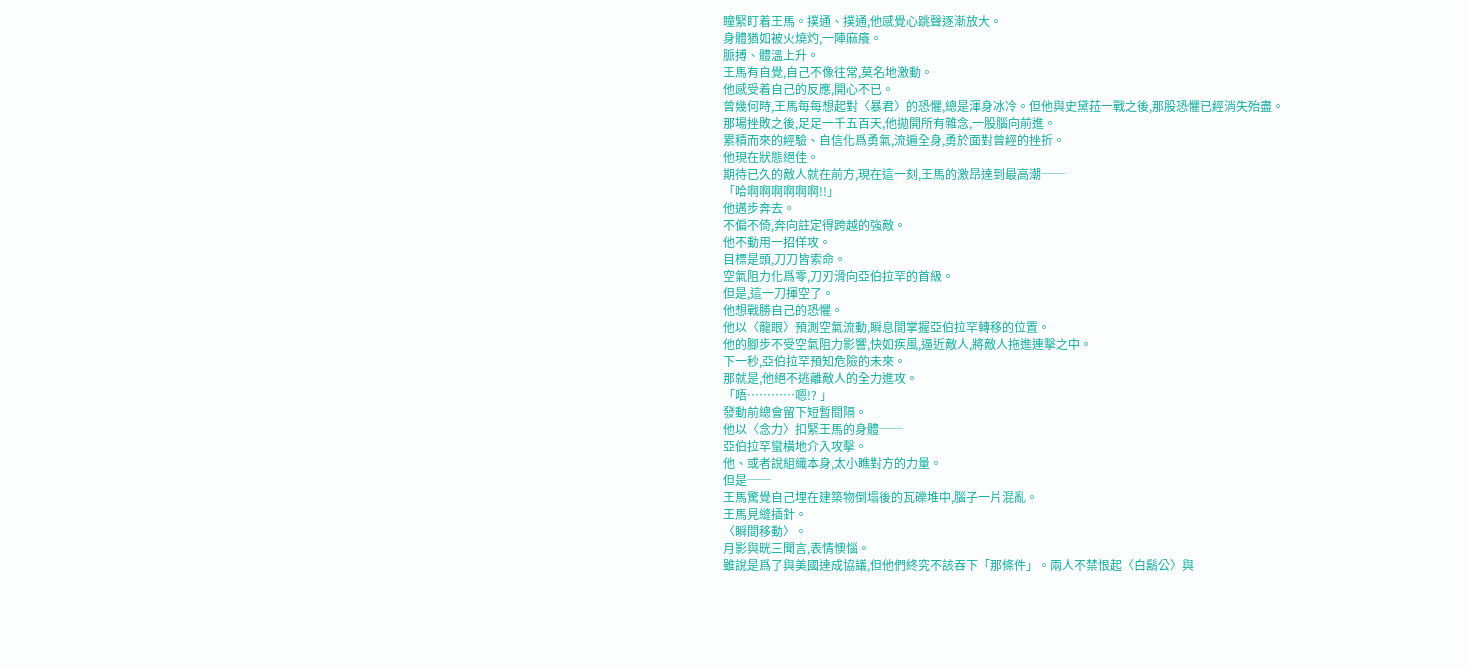瞳緊盯着王馬。撲通、撲通,他感覺心跳聲逐漸放大。
身體猶如被火燒灼,一陣麻癢。
脈搏、體溫上升。
王馬有自覺,自己不像往常,莫名地激動。
他感受着自己的反應,開心不已。
曾幾何時,王馬每每想起對〈暴君〉的恐懼,總是渾身冰冷。但他與史黛菈一戰之後,那股恐懼已經消失殆盡。
那場挫敗之後,足足一千五百天,他拋開所有雜念,一股腦向前進。
累積而來的經驗、自信化爲勇氣,流遍全身,勇於面對曾經的挫折。
他現在狀態絕佳。
期待已久的敵人就在前方,現在這一刻,王馬的激昂達到最高潮──
「哈啊啊啊啊啊啊!!」
他邁步奔去。
不偏不倚,奔向註定得跨越的強敵。
他不動用一招佯攻。
目標是頭,刀刀皆索命。
空氣阻力化爲零,刀刃滑向亞伯拉罕的首級。
但是,這一刀揮空了。
他想戰勝自己的恐懼。
他以〈龍眼〉預測空氣流動,瞬息間掌握亞伯拉罕轉移的位置。
他的腳步不受空氣阻力影響,快如疾風,逼近敵人,將敵人拖進連擊之中。
下一秒,亞伯拉罕預知危險的未來。
那就是,他絕不逃離敵人的全力進攻。
「唔…………嗯!? 」
發動前總會留下短暫間隔。
他以〈念力〉扣緊王馬的身體──
亞伯拉罕蠻橫地介入攻擊。
他、或者說組織本身,太小瞧對方的力量。
但是──
王馬驚覺自己埋在建築物倒塌後的瓦礫堆中,腦子一片混亂。
王馬見縫插針。
〈瞬間移動〉。
月影與晄三聞言,表情懊惱。
雖說是爲了與美國達成協議,但他們終究不該吞下「那條件」。兩人不禁恨起〈白鬍公〉與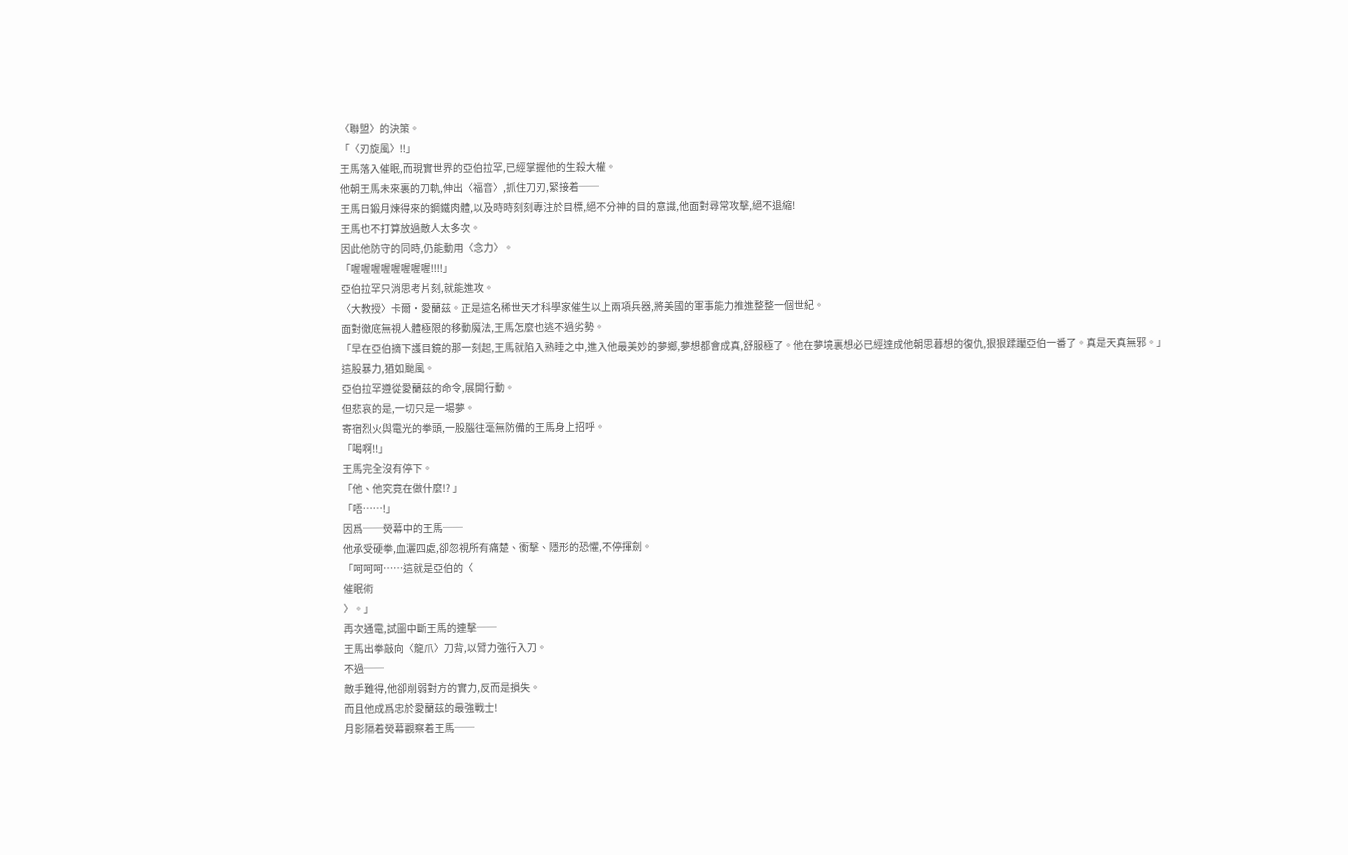〈聯盟〉的決策。
「〈刃旋風〉!!」
王馬落入催眠,而現實世界的亞伯拉罕,已經掌握他的生殺大權。
他朝王馬未來裏的刀軌,伸出〈福音〉,抓住刀刃,緊接着──
王馬日鍛月煉得來的鋼鐵肉體,以及時時刻刻專注於目標,絕不分神的目的意識,他面對尋常攻擊,絕不退縮!
王馬也不打算放過敵人太多次。
因此他防守的同時,仍能動用〈念力〉。
「喔喔喔喔喔喔喔喔!!!!」
亞伯拉罕只消思考片刻,就能進攻。
〈大教授〉卡爾•愛蘭茲。正是這名稀世天才科學家催生以上兩項兵器,將美國的軍事能力推進整整一個世紀。
面對徹底無視人體極限的移動魔法,王馬怎麼也逃不過劣勢。
「早在亞伯摘下護目鏡的那一刻起,王馬就陷入熟睡之中,進入他最美妙的夢鄉,夢想都會成真,舒服極了。他在夢境裏想必已經達成他朝思暮想的復仇,狠狠蹂躪亞伯一番了。真是天真無邪。」
這股暴力,猶如颱風。
亞伯拉罕遵從愛蘭茲的命令,展開行動。
但悲哀的是,一切只是一場夢。
寄宿烈火與電光的拳頭,一股腦往毫無防備的王馬身上招呼。
「喝啊!!」
王馬完全沒有停下。
「他、他究竟在做什麼!? 」
「唔……!」
因爲──熒幕中的王馬──
他承受硬拳,血灑四處,卻忽視所有痛楚、衝擊、隱形的恐懼,不停揮劍。
「呵呵呵……這就是亞伯的〈
催眠術
〉。」
再次通電,試圖中斷王馬的連擊──
王馬出拳敲向〈龍爪〉刀背,以臂力強行入刀。
不過──
敵手難得,他卻削弱對方的實力,反而是損失。
而且他成爲忠於愛蘭茲的最強戰士!
月影隔着熒幕觀察着王馬──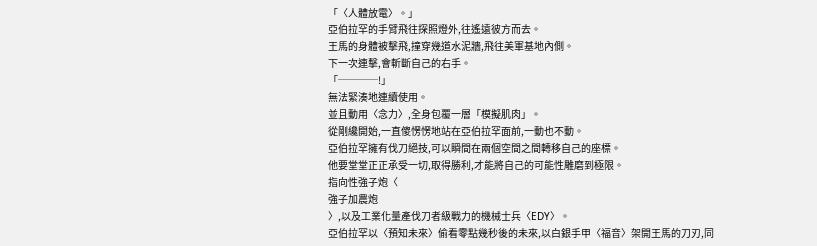「〈人體放電〉。」
亞伯拉罕的手臂飛往探照燈外,往遙遠彼方而去。
王馬的身體被擊飛,撞穿幾道水泥牆,飛往美軍基地內側。
下一次連擊,會斬斷自己的右手。
「────!」
無法緊湊地連續使用。
並且動用〈念力〉,全身包覆一層「模擬肌肉」。
從剛纔開始,一直傻愣愣地站在亞伯拉罕面前,一動也不動。
亞伯拉罕擁有伐刀絕技,可以瞬間在兩個空間之間轉移自己的座標。
他要堂堂正正承受一切,取得勝利,才能將自己的可能性雕磨到極限。
指向性強子炮〈
強子加農炮
〉,以及工業化量產伐刀者級戰力的機械士兵〈EDY〉。
亞伯拉罕以〈預知未來〉偷看零點幾秒後的未來,以白銀手甲〈福音〉架開王馬的刀刃,同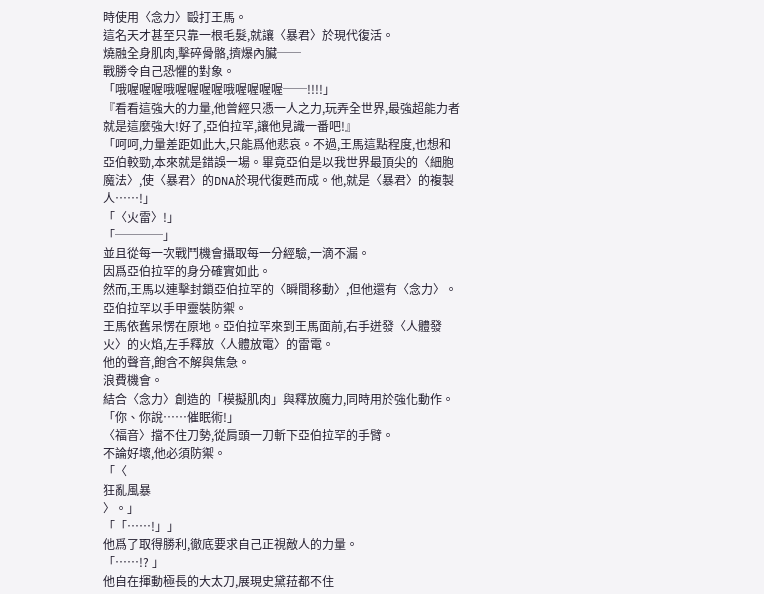時使用〈念力〉毆打王馬。
這名天才甚至只靠一根毛髮,就讓〈暴君〉於現代復活。
燒融全身肌肉,擊碎骨骼,擠爆內臟──
戰勝令自己恐懼的對象。
「哦喔喔喔哦喔喔喔喔哦喔喔喔喔──!!!!」
『看看這強大的力量,他曾經只憑一人之力,玩弄全世界,最強超能力者就是這麼強大!好了,亞伯拉罕,讓他見識一番吧!』
「呵呵,力量差距如此大,只能爲他悲哀。不過,王馬這點程度,也想和亞伯較勁,本來就是錯誤一場。畢竟亞伯是以我世界最頂尖的〈細胞魔法〉,使〈暴君〉的DNA於現代復甦而成。他,就是〈暴君〉的複製人……!」
「〈火雷〉!」
「────」
並且從每一次戰鬥機會攝取每一分經驗,一滴不漏。
因爲亞伯拉罕的身分確實如此。
然而,王馬以連擊封鎖亞伯拉罕的〈瞬間移動〉,但他還有〈念力〉。
亞伯拉罕以手甲靈裝防禦。
王馬依舊呆愣在原地。亞伯拉罕來到王馬面前,右手迸發〈人體發火〉的火焰,左手釋放〈人體放電〉的雷電。
他的聲音,飽含不解與焦急。
浪費機會。
結合〈念力〉創造的「模擬肌肉」與釋放魔力,同時用於強化動作。
「你、你說……催眠術!」
〈福音〉擋不住刀勢,從肩頭一刀斬下亞伯拉罕的手臂。
不論好壞,他必須防禦。
「〈
狂亂風暴
〉。」
「「……!」」
他爲了取得勝利,徹底要求自己正視敵人的力量。
「……!? 」
他自在揮動極長的大太刀,展現史黛菈都不住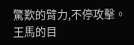驚歎的臂力,不停攻擊。
王馬的目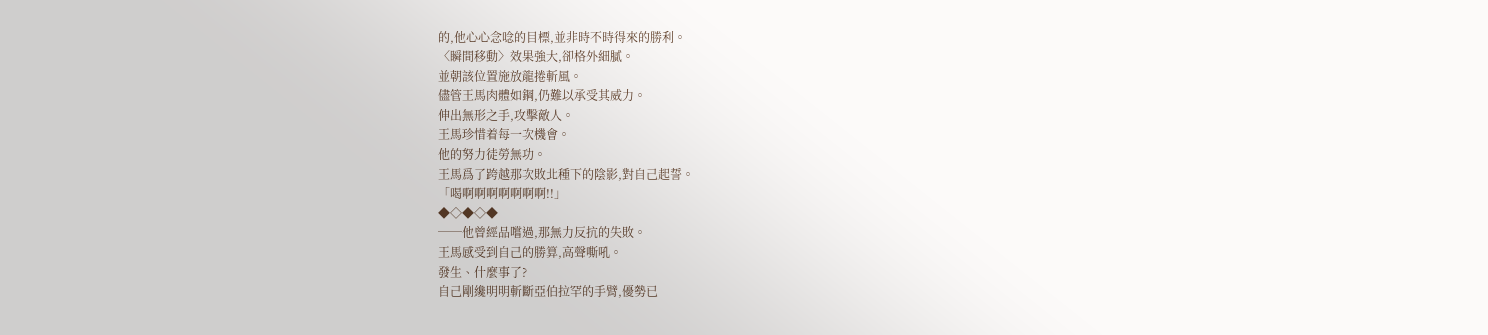的,他心心念唸的目標,並非時不時得來的勝利。
〈瞬間移動〉效果強大,卻格外細膩。
並朝該位置施放龍捲斬風。
儘管王馬肉體如鋼,仍難以承受其威力。
伸出無形之手,攻擊敵人。
王馬珍惜着每一次機會。
他的努力徒勞無功。
王馬爲了跨越那次敗北種下的陰影,對自己起誓。
「喝啊啊啊啊啊啊啊!!」
◆◇◆◇◆
──他曾經品嚐過,那無力反抗的失敗。
王馬感受到自己的勝算,高聲嘶吼。
發生、什麼事了?
自己剛纔明明斬斷亞伯拉罕的手臂,優勢已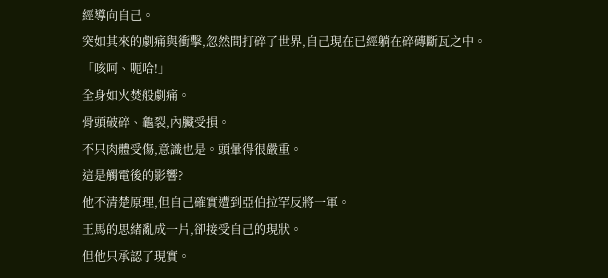經導向自己。
突如其來的劇痛與衝擊,忽然間打碎了世界,自己現在已經躺在碎磚斷瓦之中。
「咳呵、呃哈!」
全身如火焚般劇痛。
骨頭破碎、龜裂,內臟受損。
不只肉體受傷,意識也是。頭暈得很嚴重。
這是觸電後的影響?
他不清楚原理,但自己確實遭到亞伯拉罕反將一軍。
王馬的思緒亂成一片,卻接受自己的現狀。
但他只承認了現實。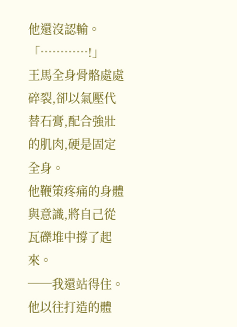他還沒認輸。
「…………!」
王馬全身骨骼處處碎裂,卻以氣壓代替石膏,配合強壯的肌肉,硬是固定全身。
他鞭策疼痛的身體與意識,將自己從瓦礫堆中撐了起來。
──我還站得住。
他以往打造的體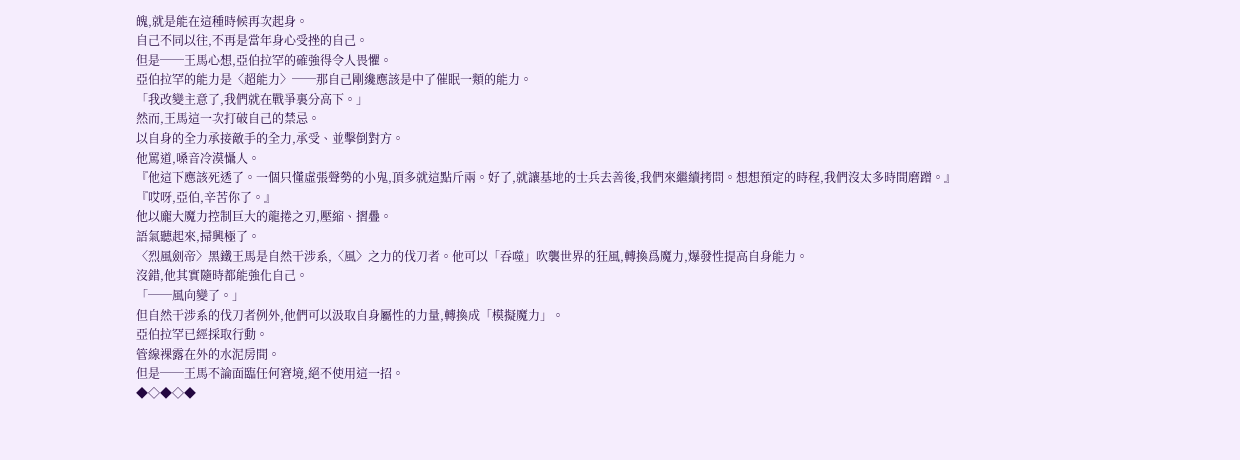魄,就是能在這種時候再次起身。
自己不同以往,不再是當年身心受挫的自己。
但是──王馬心想,亞伯拉罕的確強得令人畏懼。
亞伯拉罕的能力是〈超能力〉──那自己剛纔應該是中了催眠一類的能力。
「我改變主意了,我們就在戰爭裏分高下。」
然而,王馬這一次打破自己的禁忌。
以自身的全力承接敵手的全力,承受、並擊倒對方。
他罵道,嗓音冷漠懾人。
『他這下應該死透了。一個只懂虛張聲勢的小鬼,頂多就這點斤兩。好了,就讓基地的士兵去善後,我們來繼續拷問。想想預定的時程,我們沒太多時間磨蹭。』
『哎呀,亞伯,辛苦你了。』
他以龐大魔力控制巨大的龍捲之刃,壓縮、摺疊。
語氣聽起來,掃興極了。
〈烈風劍帝〉黑鐵王馬是自然干涉系,〈風〉之力的伐刀者。他可以「吞噬」吹襲世界的狂風,轉換爲魔力,爆發性提高自身能力。
沒錯,他其實隨時都能強化自己。
「──風向變了。」
但自然干涉系的伐刀者例外,他們可以汲取自身屬性的力量,轉換成「模擬魔力」。
亞伯拉罕已經採取行動。
管線裸露在外的水泥房間。
但是──王馬不論面臨任何窘境,絕不使用這一招。
◆◇◆◇◆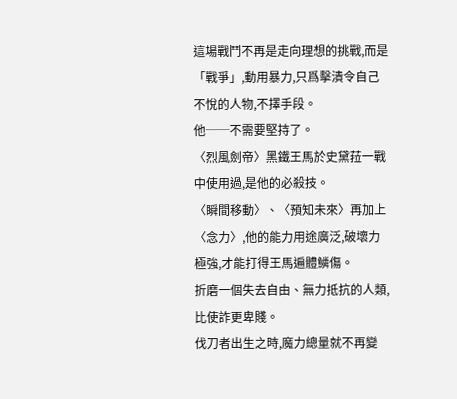這場戰鬥不再是走向理想的挑戰,而是「戰爭」,動用暴力,只爲擊潰令自己不悅的人物,不擇手段。
他──不需要堅持了。
〈烈風劍帝〉黑鐵王馬於史黛菈一戰中使用過,是他的必殺技。
〈瞬間移動〉、〈預知未來〉再加上〈念力〉,他的能力用途廣泛,破壞力極強,才能打得王馬遍體鱗傷。
折磨一個失去自由、無力抵抗的人類,比使詐更卑賤。
伐刀者出生之時,魔力總量就不再變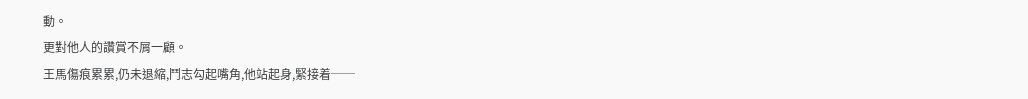動。
更對他人的讚賞不屑一顧。
王馬傷痕累累,仍未退縮,鬥志勾起嘴角,他站起身,緊接着──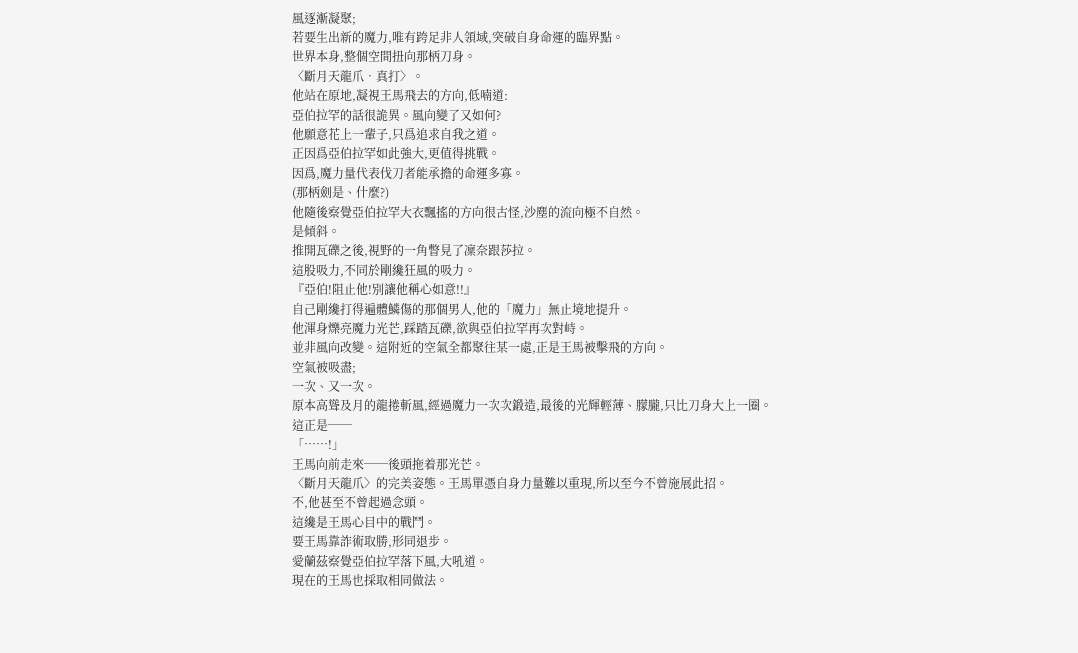風逐漸凝聚;
若要生出新的魔力,唯有跨足非人領域,突破自身命運的臨界點。
世界本身,整個空間扭向那柄刀身。
〈斷月天龍爪•真打〉。
他站在原地,凝視王馬飛去的方向,低喃道:
亞伯拉罕的話很詭異。風向變了又如何?
他願意花上一輩子,只爲追求自我之道。
正因爲亞伯拉罕如此強大,更值得挑戰。
因爲,魔力量代表伐刀者能承擔的命運多寡。
(那柄劍是、什麼?)
他隨後察覺亞伯拉罕大衣飄搖的方向很古怪,沙塵的流向極不自然。
是傾斜。
推開瓦礫之後,視野的一角瞥見了凜奈跟莎拉。
這股吸力,不同於剛纔狂風的吸力。
『亞伯!阻止他!別讓他稱心如意!!』
自己剛纔打得遍體鱗傷的那個男人,他的「魔力」無止境地提升。
他渾身爍亮魔力光芒,踩踏瓦礫,欲與亞伯拉罕再次對峙。
並非風向改變。這附近的空氣全都聚往某一處,正是王馬被擊飛的方向。
空氣被吸盡;
一次、又一次。
原本高聳及月的龍捲斬風,經過魔力一次次鍛造,最後的光輝輕薄、朦朧,只比刀身大上一圈。
這正是──
「……!」
王馬向前走來──後頭拖着那光芒。
〈斷月天龍爪〉的完美姿態。王馬單憑自身力量難以重現,所以至今不曾施展此招。
不,他甚至不曾起過念頭。
這纔是王馬心目中的戰鬥。
要王馬靠詐術取勝,形同退步。
愛蘭茲察覺亞伯拉罕落下風,大吼道。
現在的王馬也採取相同做法。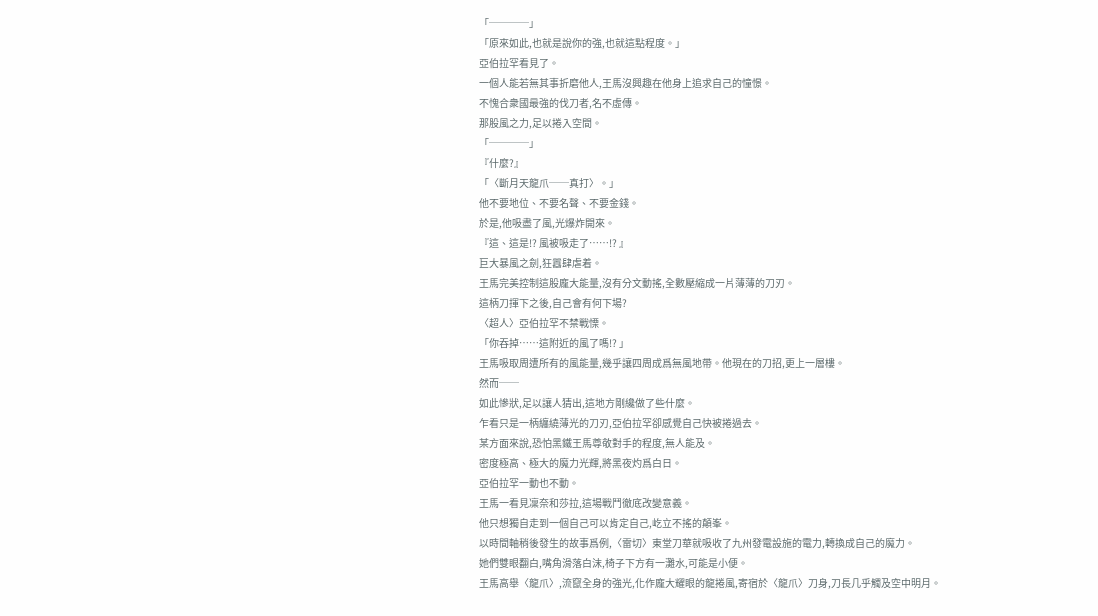「────」
「原來如此,也就是說你的強,也就這點程度。」
亞伯拉罕看見了。
一個人能若無其事折磨他人,王馬沒興趣在他身上追求自己的憧憬。
不愧合衆國最強的伐刀者,名不虛傳。
那股風之力,足以捲入空間。
「────」
『什麼?』
「〈斷月天龍爪──真打〉。」
他不要地位、不要名聲、不要金錢。
於是,他吸盡了風,光爆炸開來。
『這、這是!? 風被吸走了……!? 』
巨大暴風之劍,狂囂肆虐着。
王馬完美控制這股龐大能量,沒有分文動搖,全數壓縮成一片薄薄的刀刃。
這柄刀揮下之後,自己會有何下場?
〈超人〉亞伯拉罕不禁戰慄。
「你吞掉……這附近的風了嗎!? 」
王馬吸取周遭所有的風能量,幾乎讓四周成爲無風地帶。他現在的刀招,更上一層樓。
然而──
如此慘狀,足以讓人猜出,這地方剛纔做了些什麼。
乍看只是一柄纏繞薄光的刀刃,亞伯拉罕卻感覺自己快被捲過去。
某方面來說,恐怕黑鐵王馬尊敬對手的程度,無人能及。
密度極高、極大的魔力光輝,將黑夜灼爲白日。
亞伯拉罕一動也不動。
王馬一看見凜奈和莎拉,這場戰鬥徹底改變意義。
他只想獨自走到一個自己可以肯定自己,屹立不搖的顛峯。
以時間軸稍後發生的故事爲例,〈雷切〉東堂刀華就吸收了九州發電設施的電力,轉換成自己的魔力。
她們雙眼翻白,嘴角滑落白沫,椅子下方有一灘水,可能是小便。
王馬高舉〈龍爪〉,流竄全身的強光,化作龐大耀眼的龍捲風,寄宿於〈龍爪〉刀身,刀長几乎觸及空中明月。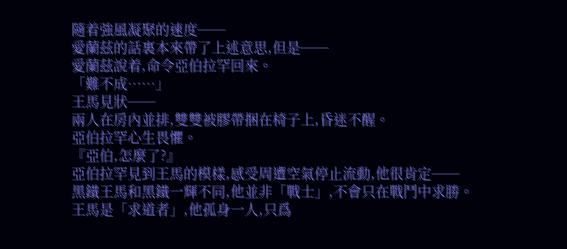隨着強風凝聚的速度──
愛蘭茲的話裏本來帶了上述意思,但是──
愛蘭茲說着,命令亞伯拉罕回來。
「難不成……」
王馬見狀──
兩人在房內並排,雙雙被膠帶捆在椅子上,昏迷不醒。
亞伯拉罕心生畏懼。
『亞伯,怎麼了?』
亞伯拉罕見到王馬的模樣,感受周遭空氣停止流動,他很肯定──
黑鐵王馬和黑鐵一輝不同,他並非「戰士」,不會只在戰鬥中求勝。王馬是「求道者」,他孤身一人,只爲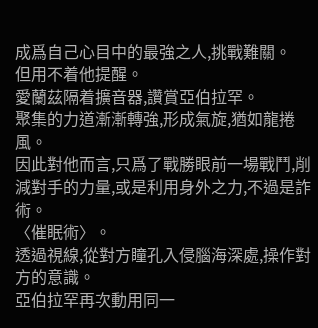成爲自己心目中的最強之人,挑戰難關。
但用不着他提醒。
愛蘭茲隔着擴音器,讚賞亞伯拉罕。
聚集的力道漸漸轉強,形成氣旋,猶如龍捲風。
因此對他而言,只爲了戰勝眼前一場戰鬥,削減對手的力量,或是利用身外之力,不過是詐術。
〈催眠術〉。
透過視線,從對方瞳孔入侵腦海深處,操作對方的意識。
亞伯拉罕再次動用同一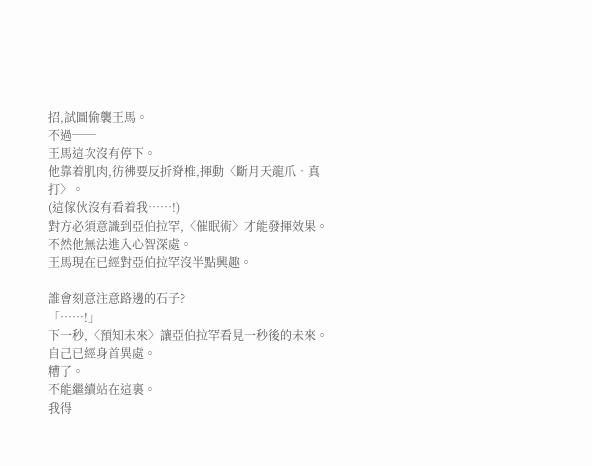招,試圖偷襲王馬。
不過──
王馬這次沒有停下。
他靠着肌肉,彷彿要反折脊椎,揮動〈斷月天龍爪•真打〉。
(這傢伙沒有看着我……!)
對方必須意識到亞伯拉罕,〈催眠術〉才能發揮效果。
不然他無法進入心智深處。
王馬現在已經對亞伯拉罕沒半點興趣。

誰會刻意注意路邊的石子?
「……!」
下一秒,〈預知未來〉讓亞伯拉罕看見一秒後的未來。
自己已經身首異處。
糟了。
不能繼續站在這裏。
我得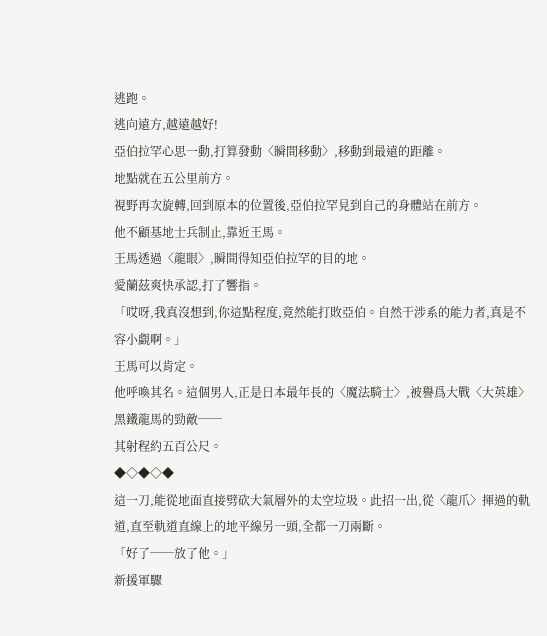逃跑。
逃向遠方,越遠越好!
亞伯拉罕心思一動,打算發動〈瞬間移動〉,移動到最遠的距離。
地點就在五公里前方。
視野再次旋轉,回到原本的位置後,亞伯拉罕見到自己的身體站在前方。
他不顧基地士兵制止,靠近王馬。
王馬透過〈龍眼〉,瞬間得知亞伯拉罕的目的地。
愛蘭茲爽快承認,打了響指。
「哎呀,我真沒想到,你這點程度,竟然能打敗亞伯。自然干涉系的能力者,真是不容小覷啊。」
王馬可以肯定。
他呼喚其名。這個男人,正是日本最年長的〈魔法騎士〉,被譽爲大戰〈大英雄〉黑鐵龍馬的勁敵──
其射程約五百公尺。
◆◇◆◇◆
這一刀,能從地面直接劈砍大氣層外的太空垃圾。此招一出,從〈龍爪〉揮過的軌道,直至軌道直線上的地平線另一頭,全都一刀兩斷。
「好了──放了他。」
新援軍驟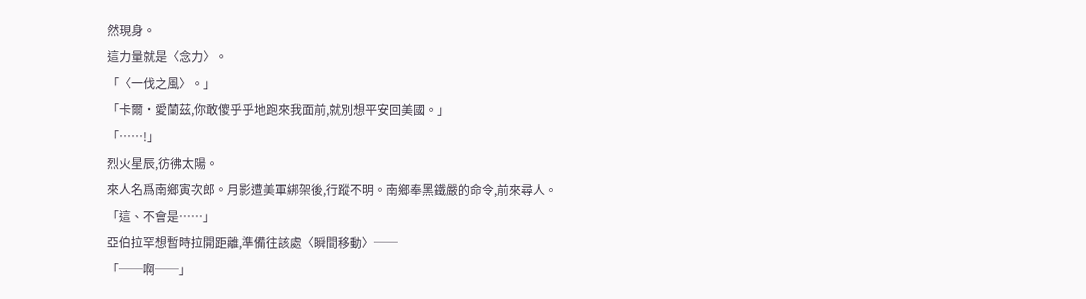然現身。
這力量就是〈念力〉。
「〈一伐之風〉。」
「卡爾•愛蘭茲,你敢傻乎乎地跑來我面前,就別想平安回美國。」
「……!」
烈火星辰,彷彿太陽。
來人名爲南鄉寅次郎。月影遭美軍綁架後,行蹤不明。南鄉奉黑鐵嚴的命令,前來尋人。
「這、不會是……」
亞伯拉罕想暫時拉開距離,準備往該處〈瞬間移動〉──
「──啊──」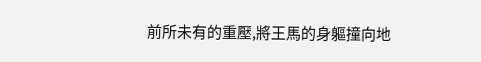前所未有的重壓,將王馬的身軀撞向地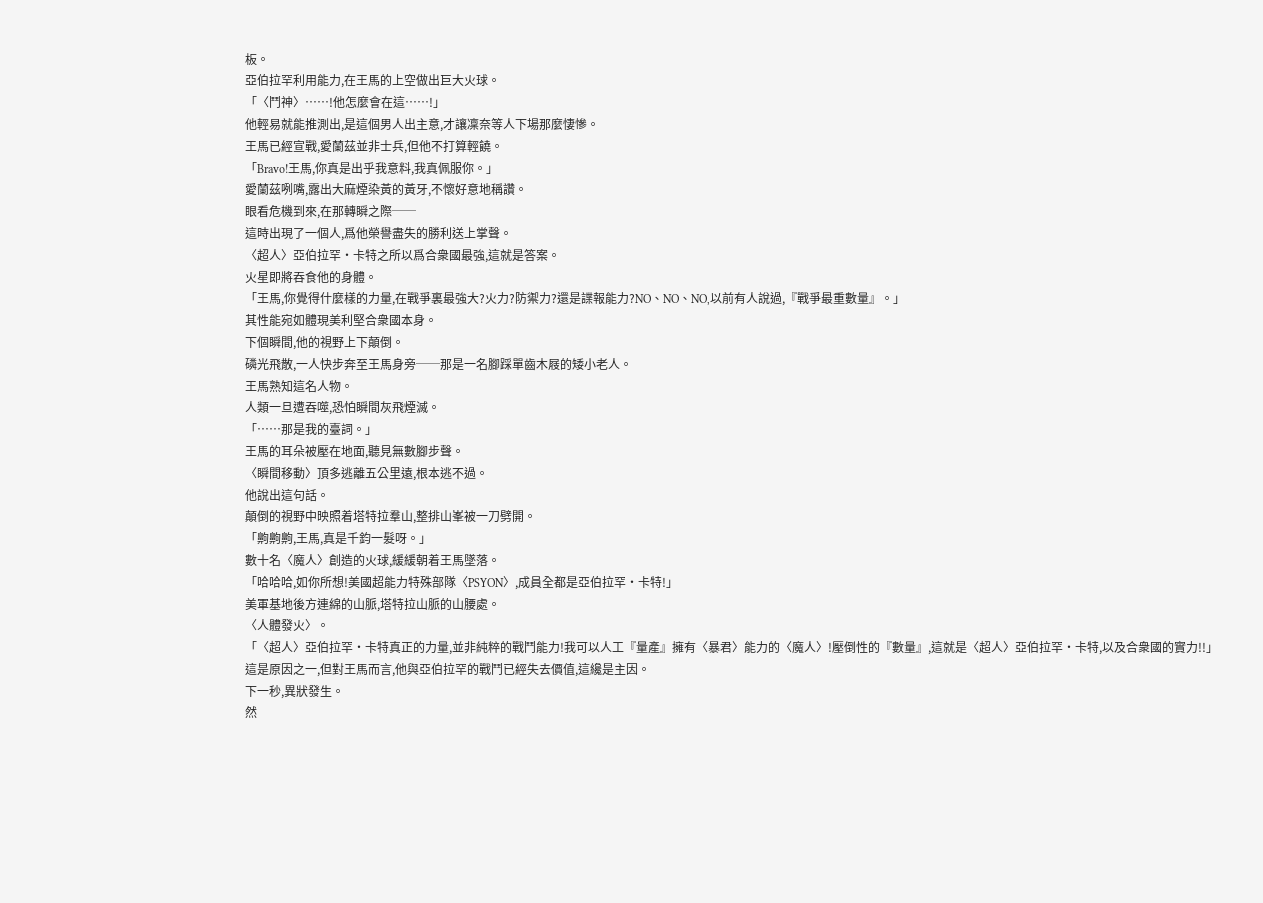板。
亞伯拉罕利用能力,在王馬的上空做出巨大火球。
「〈鬥神〉……!他怎麼會在這……!」
他輕易就能推測出,是這個男人出主意,才讓凜奈等人下場那麼悽慘。
王馬已經宣戰,愛蘭茲並非士兵,但他不打算輕饒。
「Bravo!王馬,你真是出乎我意料,我真佩服你。」
愛蘭茲咧嘴,露出大麻煙染黃的黃牙,不懷好意地稱讚。
眼看危機到來,在那轉瞬之際──
這時出現了一個人,爲他榮譽盡失的勝利送上掌聲。
〈超人〉亞伯拉罕•卡特之所以爲合衆國最強,這就是答案。
火星即將吞食他的身體。
「王馬,你覺得什麼樣的力量,在戰爭裏最強大?火力?防禦力?還是諜報能力?NO、NO、NO,以前有人說過,『戰爭最重數量』。」
其性能宛如體現美利堅合衆國本身。
下個瞬間,他的視野上下顛倒。
磷光飛散,一人快步奔至王馬身旁──那是一名腳踩單齒木屐的矮小老人。
王馬熟知這名人物。
人類一旦遭吞噬,恐怕瞬間灰飛煙滅。
「……那是我的臺詞。」
王馬的耳朵被壓在地面,聽見無數腳步聲。
〈瞬間移動〉頂多逃離五公里遠,根本逃不過。
他說出這句話。
顛倒的視野中映照着塔特拉羣山,整排山峯被一刀劈開。
「齁齁齁,王馬,真是千鈞一髮呀。」
數十名〈魔人〉創造的火球,緩緩朝着王馬墜落。
「哈哈哈,如你所想!美國超能力特殊部隊〈PSYON〉,成員全都是亞伯拉罕•卡特!」
美軍基地後方連綿的山脈,塔特拉山脈的山腰處。
〈人體發火〉。
「〈超人〉亞伯拉罕•卡特真正的力量,並非純粹的戰鬥能力!我可以人工『量產』擁有〈暴君〉能力的〈魔人〉!壓倒性的『數量』,這就是〈超人〉亞伯拉罕•卡特,以及合衆國的實力!!」
這是原因之一,但對王馬而言,他與亞伯拉罕的戰鬥已經失去價值,這纔是主因。
下一秒,異狀發生。
然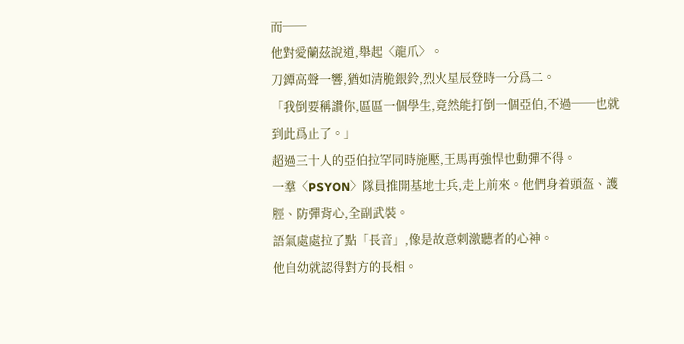而──
他對愛蘭茲說道,舉起〈龍爪〉。
刀鐔高聲一響,猶如清脆銀鈴,烈火星辰登時一分爲二。
「我倒要稱讚你,區區一個學生,竟然能打倒一個亞伯,不過──也就到此爲止了。」
超過三十人的亞伯拉罕同時施壓,王馬再強悍也動彈不得。
一羣〈PSYON〉隊員推開基地士兵,走上前來。他們身着頭盔、護脛、防彈背心,全副武裝。
語氣處處拉了點「長音」,像是故意刺激聽者的心神。
他自幼就認得對方的長相。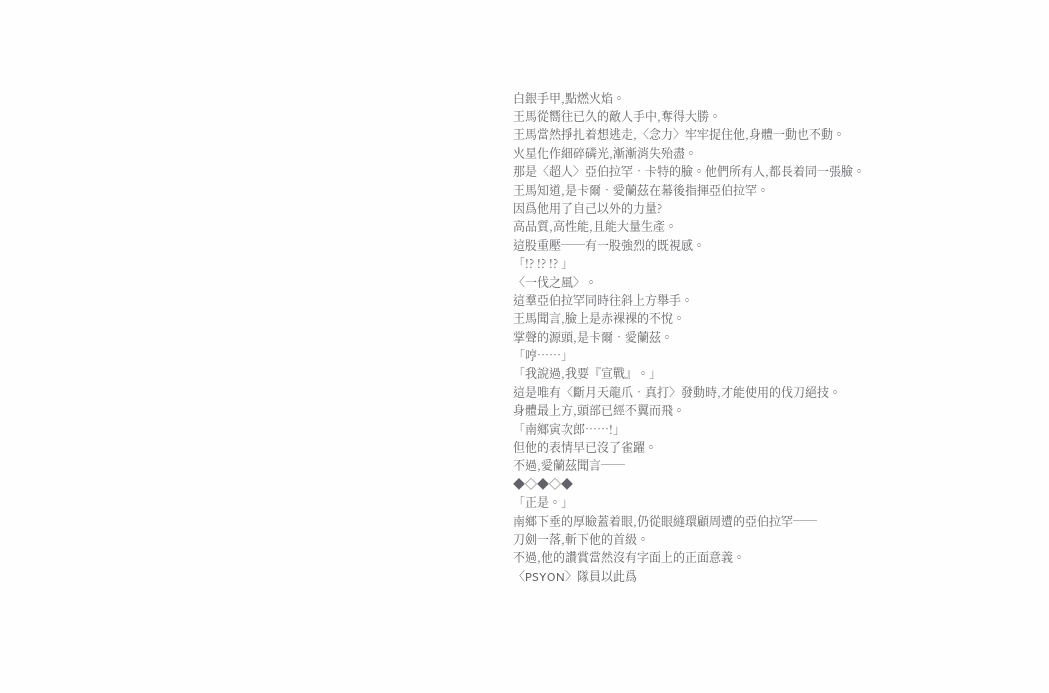白銀手甲,點燃火焰。
王馬從嚮往已久的敵人手中,奪得大勝。
王馬當然掙扎着想逃走,〈念力〉牢牢捉住他,身體一動也不動。
火星化作細碎磷光,漸漸消失殆盡。
那是〈超人〉亞伯拉罕•卡特的臉。他們所有人,都長着同一張臉。
王馬知道,是卡爾•愛蘭茲在幕後指揮亞伯拉罕。
因爲他用了自己以外的力量?
高品質,高性能,且能大量生產。
這股重壓──有一股強烈的既視感。
「!? !? !? 」
〈一伐之風〉。
這羣亞伯拉罕同時往斜上方舉手。
王馬聞言,臉上是赤裸裸的不悅。
掌聲的源頭,是卡爾•愛蘭茲。
「哼……」
「我說過,我要『宣戰』。」
這是唯有〈斷月天龍爪•真打〉發動時,才能使用的伐刀絕技。
身體最上方,頭部已經不翼而飛。
「南鄉寅次郎……!」
但他的表情早已沒了雀躍。
不過,愛蘭茲聞言──
◆◇◆◇◆
「正是。」
南鄉下垂的厚瞼蓋着眼,仍從眼縫環顧周遭的亞伯拉罕──
刀劍一落,斬下他的首級。
不過,他的讚賞當然沒有字面上的正面意義。
〈PSYON〉隊員以此爲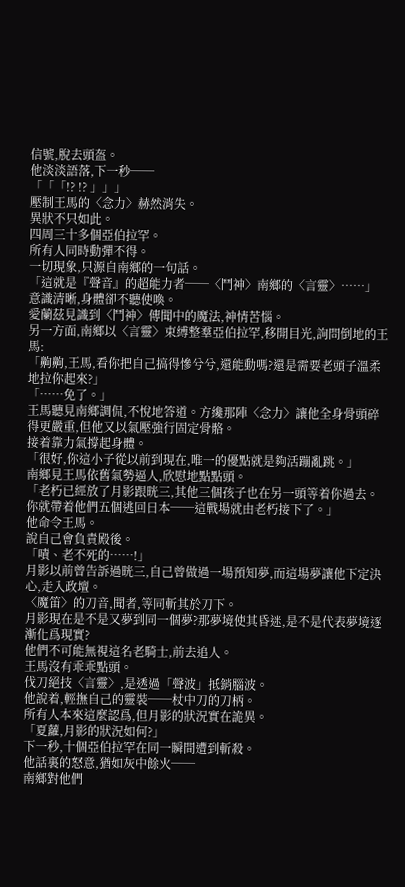信號,脫去頭盔。
他淡淡語落,下一秒──
「「「!? !? 」」」
壓制王馬的〈念力〉赫然消失。
異狀不只如此。
四周三十多個亞伯拉罕。
所有人同時動彈不得。
一切現象,只源自南鄉的一句話。
「這就是『聲音』的超能力者──〈鬥神〉南鄉的〈言靈〉……」
意識清晰,身體卻不聽使喚。
愛蘭茲見識到〈鬥神〉傳聞中的魔法,神情苦惱。
另一方面,南鄉以〈言靈〉束縛整羣亞伯拉罕,移開目光,詢問倒地的王馬:
「齁齁,王馬,看你把自己搞得慘兮兮,還能動嗎?還是需要老頭子溫柔地拉你起來?」
「……免了。」
王馬聽見南鄉調侃,不悅地答道。方纔那陣〈念力〉讓他全身骨頭碎得更嚴重,但他又以氣壓強行固定骨骼。
接着靠力氣撐起身體。
「很好,你這小子從以前到現在,唯一的優點就是夠活蹦亂跳。」
南鄉見王馬依舊氣勢逼人,欣慰地點點頭。
「老朽已經放了月影跟晄三,其他三個孩子也在另一頭等着你過去。你就帶着他們五個逃回日本──這戰場就由老朽接下了。」
他命令王馬。
說自己會負責殿後。
「嘖、老不死的……!」
月影以前曾告訴過晄三,自己曾做過一場預知夢,而這場夢讓他下定決心,走入政壇。
〈魔笛〉的刀音,聞者,等同斬其於刀下。
月影現在是不是又夢到同一個夢?那夢境使其昏迷,是不是代表夢境逐漸化爲現實?
他們不可能無視這名老騎士,前去追人。
王馬沒有乖乖點頭。
伐刀絕技〈言靈〉,是透過「聲波」抵銷腦波。
他說着,輕撫自己的靈裝──杖中刀的刀柄。
所有人本來這麼認爲,但月影的狀況實在詭異。
「夏蘿,月影的狀況如何?」
下一秒,十個亞伯拉罕在同一瞬間遭到斬殺。
他話裏的怒意,猶如灰中餘火──
南鄉對他們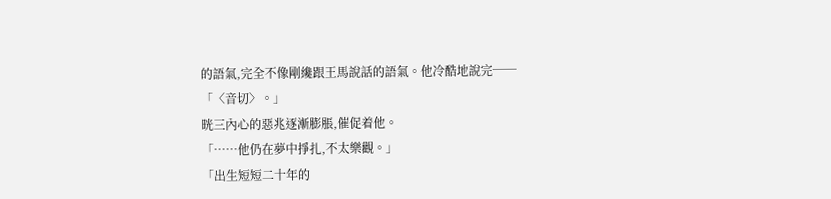的語氣,完全不像剛纔跟王馬說話的語氣。他冷酷地說完──
「〈音切〉。」
晄三內心的惡兆逐漸膨脹,催促着他。
「……他仍在夢中掙扎,不太樂觀。」
「出生短短二十年的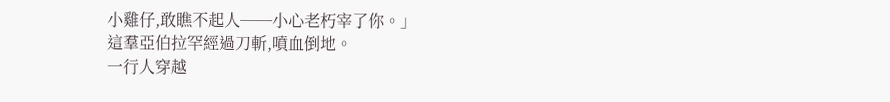小雞仔,敢瞧不起人──小心老朽宰了你。」
這羣亞伯拉罕經過刀斬,噴血倒地。
一行人穿越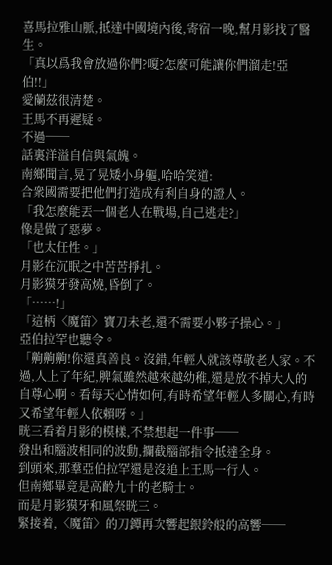喜馬拉雅山脈,抵達中國境內後,寄宿一晚,幫月影找了醫生。
「真以爲我會放過你們?嗄?怎麼可能讓你們溜走!亞伯!!」
愛蘭茲很清楚。
王馬不再遲疑。
不過──
話裏洋溢自信與氣魄。
南鄉聞言,晃了晃矮小身軀,哈哈笑道:
合衆國需要把他們打造成有利自身的證人。
「我怎麼能丟一個老人在戰場,自己逃走?」
像是做了惡夢。
「也太任性。」
月影在沉眠之中苦苦掙扎。
月影獏牙發高燒,昏倒了。
「……!」
「這柄〈魔笛〉寶刀未老,還不需要小夥子操心。」
亞伯拉罕也聽令。
「齁齁齁!你還真善良。沒錯,年輕人就該尊敬老人家。不過,人上了年紀,脾氣雖然越來越幼稚,還是放不掉大人的自尊心啊。看每天心情如何,有時希望年輕人多關心,有時又希望年輕人依賴呀。」
晄三看着月影的模樣,不禁想起一件事──
發出和腦波相同的波動,攔截腦部指令抵達全身。
到頭來,那羣亞伯拉罕還是沒追上王馬一行人。
但南鄉畢竟是高齡九十的老騎士。
而是月影獏牙和風祭晄三。
緊接着,〈魔笛〉的刀鐔再次響起銀鈴般的高響──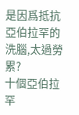是因爲抵抗亞伯拉罕的洗腦,太過勞累?
十個亞伯拉罕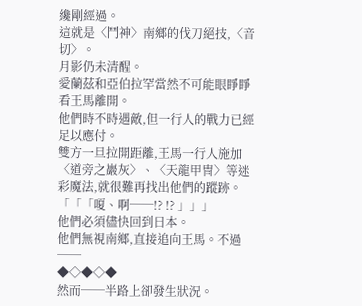纔剛經過。
這就是〈鬥神〉南鄉的伐刀絕技,〈音切〉。
月影仍未清醒。
愛蘭茲和亞伯拉罕當然不可能眼睜睜看王馬離開。
他們時不時遇敵,但一行人的戰力已經足以應付。
雙方一旦拉開距離,王馬一行人施加〈道旁之巖灰〉、〈天龍甲冑〉等迷彩魔法,就很難再找出他們的蹤跡。
「「「嗄、啊──!? !? 」」」
他們必須儘快回到日本。
他們無視南鄉,直接追向王馬。不過──
◆◇◆◇◆
然而──半路上卻發生狀況。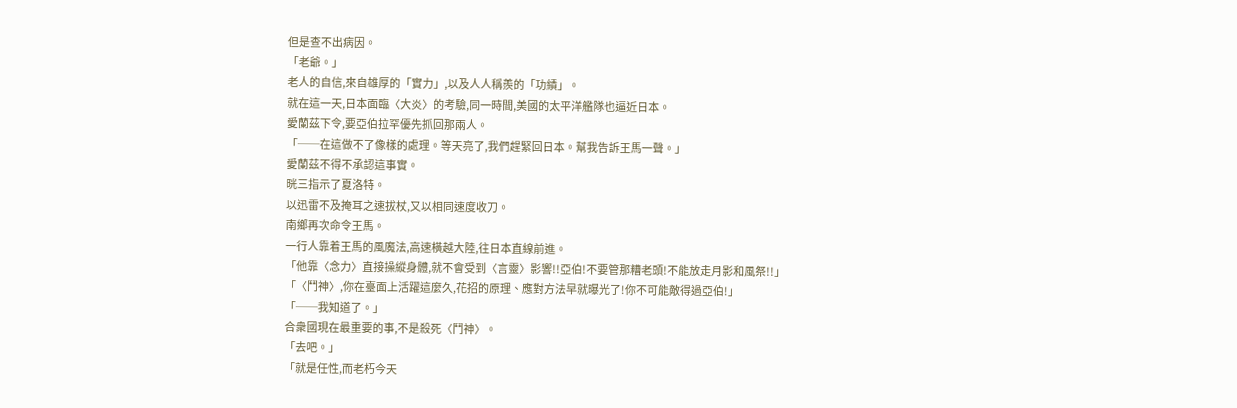但是查不出病因。
「老爺。」
老人的自信,來自雄厚的「實力」,以及人人稱羨的「功績」。
就在這一天,日本面臨〈大炎〉的考驗,同一時間,美國的太平洋艦隊也逼近日本。
愛蘭茲下令,要亞伯拉罕優先抓回那兩人。
「──在這做不了像樣的處理。等天亮了,我們趕緊回日本。幫我告訴王馬一聲。」
愛蘭茲不得不承認這事實。
晄三指示了夏洛特。
以迅雷不及掩耳之速拔杖,又以相同速度收刀。
南鄉再次命令王馬。
一行人靠着王馬的風魔法,高速橫越大陸,往日本直線前進。
「他靠〈念力〉直接操縱身體,就不會受到〈言靈〉影響!!亞伯!不要管那糟老頭!不能放走月影和風祭!!」
「〈鬥神〉,你在臺面上活躍這麼久,花招的原理、應對方法早就曝光了!你不可能敵得過亞伯!」
「──我知道了。」
合衆國現在最重要的事,不是殺死〈鬥神〉。
「去吧。」
「就是任性,而老朽今天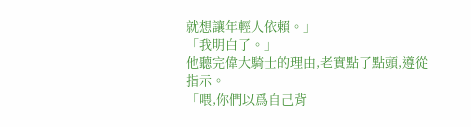就想讓年輕人依賴。」
「我明白了。」
他聽完偉大騎士的理由,老實點了點頭,遵從指示。
「喂,你們以爲自己背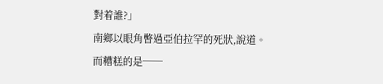對着誰?」
南鄉以眼角瞥過亞伯拉罕的死狀,說道。
而糟糕的是──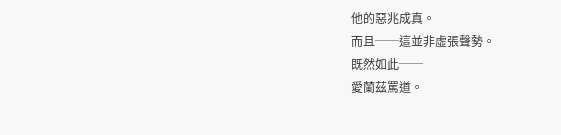他的惡兆成真。
而且──這並非虛張聲勢。
既然如此──
愛蘭茲罵道。